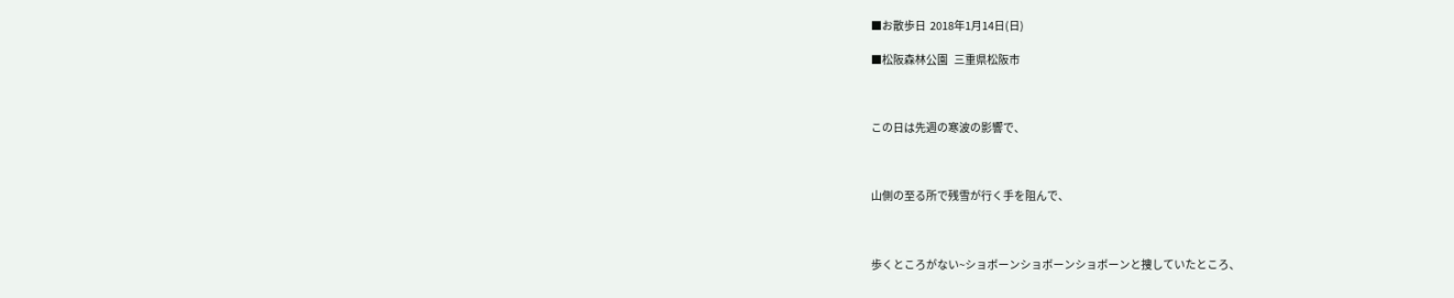■お散歩日  2018年1月14日(日)

■松阪森林公園   三重県松阪市



この日は先週の寒波の影響で、



山側の至る所で残雪が行く手を阻んで、



歩くところがない~ショボーンショボーンショボーンと捜していたところ、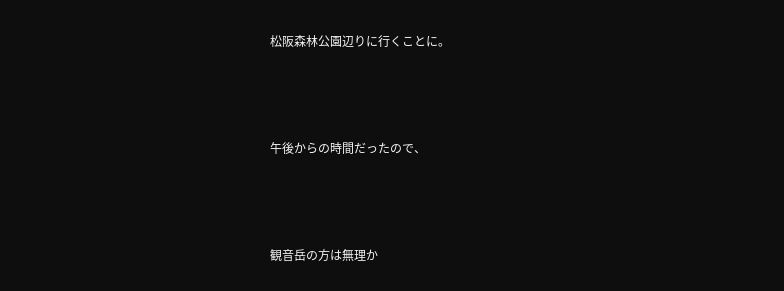松阪森林公園辺りに行くことに。



午後からの時間だったので、



観音岳の方は無理か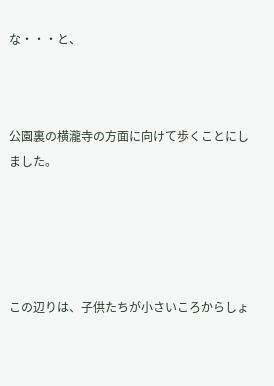な・・・と、



公園裏の横瀧寺の方面に向けて歩くことにしました。





この辺りは、子供たちが小さいころからしょ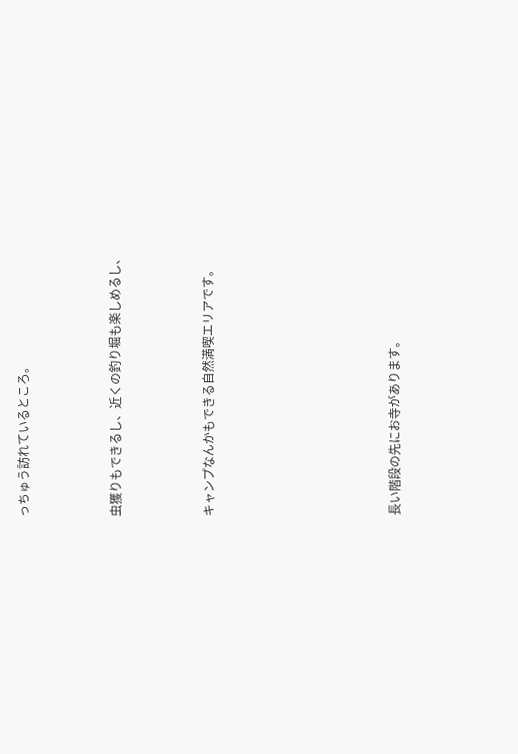っちゅう訪れているところ。



虫獲りもできるし、近くの釣り堀も楽しめるし、



キャンプなんかもできる自然満喫エリアです。







長い階段の先にお寺があります。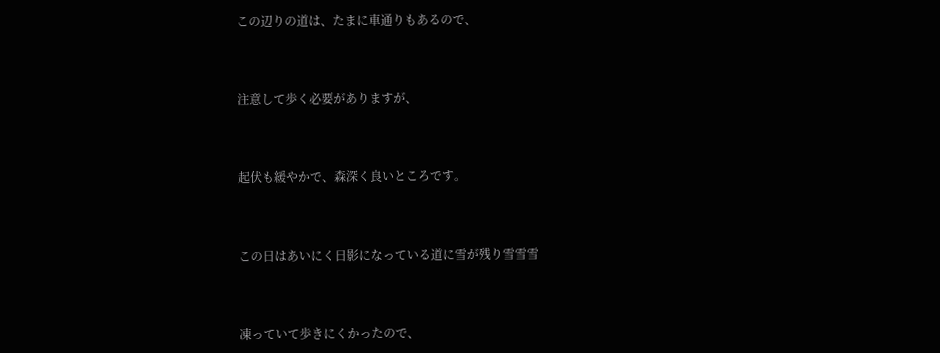この辺りの道は、たまに車通りもあるので、



注意して歩く必要がありますが、



起伏も緩やかで、森深く良いところです。



この日はあいにく日影になっている道に雪が残り雪雪雪



凍っていて歩きにくかったので、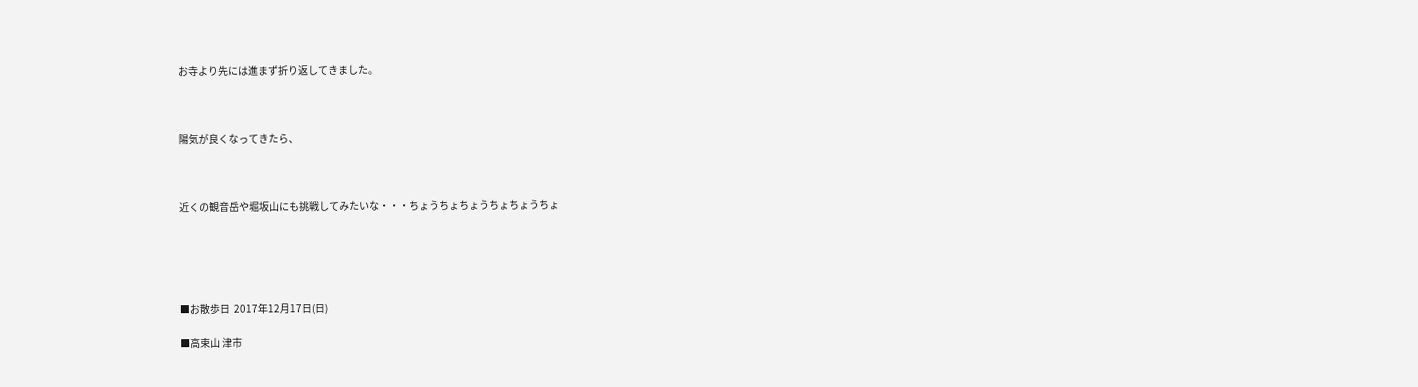お寺より先には進まず折り返してきました。



陽気が良くなってきたら、



近くの観音岳や堀坂山にも挑戦してみたいな・・・ちょうちょちょうちょちょうちょ





■お散歩日  2017年12月17日(日)

■高束山 津市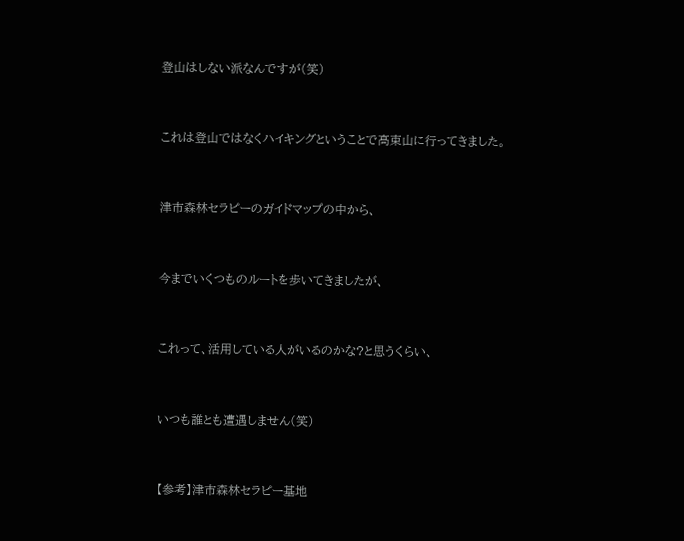登山はしない派なんですが(笑)



これは登山ではなくハイキングということで高束山に行ってきました。



津市森林セラピーのガイドマップの中から、



今までいくつものルートを歩いてきましたが、



これって、活用している人がいるのかな?と思うくらい、



いつも誰とも遭遇しません(笑)



【参考】津市森林セラピー基地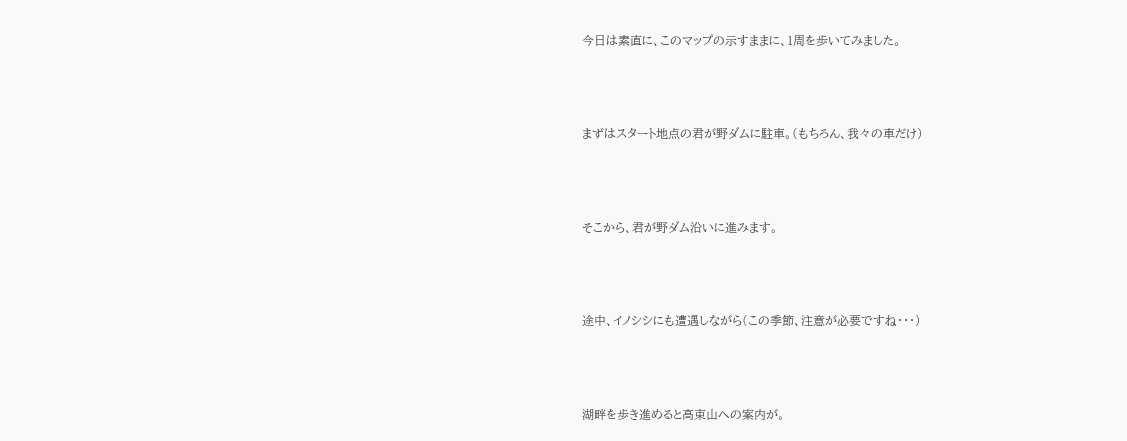今日は素直に、このマップの示すままに、1周を歩いてみました。



まずはスタート地点の君が野ダムに駐車。(もちろん、我々の車だけ)



そこから、君が野ダム沿いに進みます。



途中、イノシシにも遭遇しながら(この季節、注意が必要ですね・・・)



湖畔を歩き進めると高束山への案内が。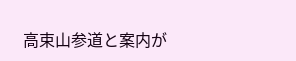高束山参道と案内が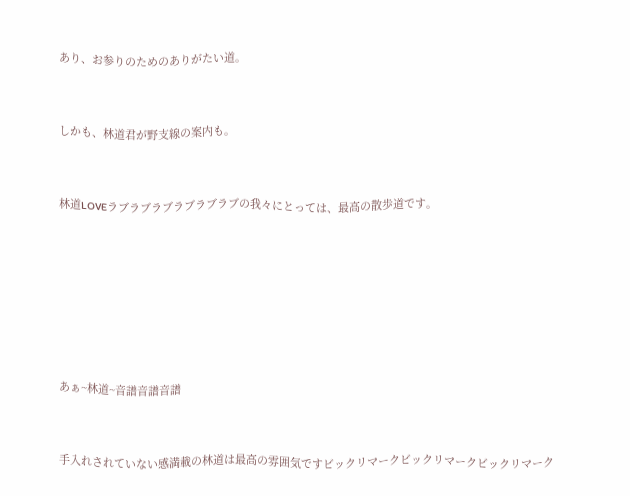あり、お参りのためのありがたい道。



しかも、林道君が野支線の案内も。



林道LOVEラブラブラブラブラブラブの我々にとっては、最高の散歩道です。









あぁ~林道~音譜音譜音譜



手入れされていない感満載の林道は最高の雰囲気ですビックリマークビックリマークビックリマーク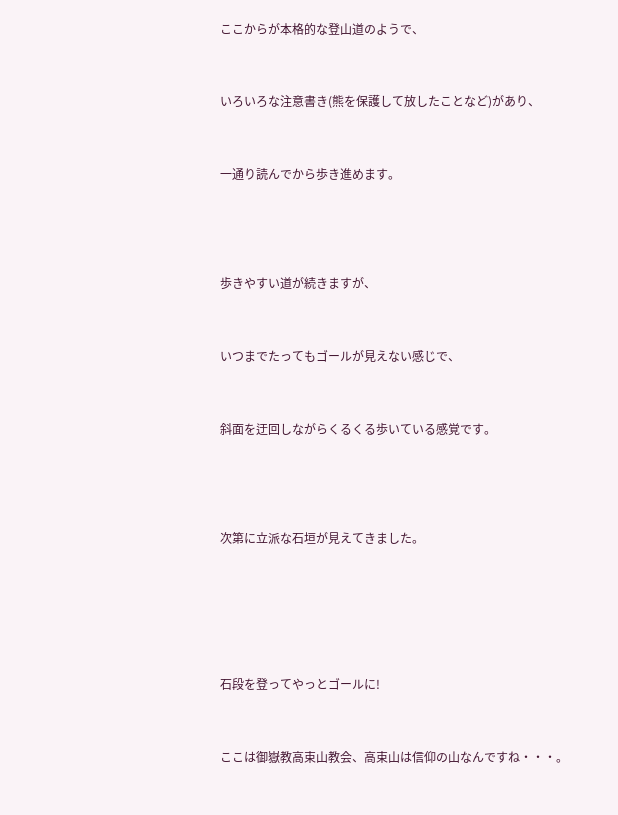ここからが本格的な登山道のようで、



いろいろな注意書き(熊を保護して放したことなど)があり、



一通り読んでから歩き進めます。





歩きやすい道が続きますが、



いつまでたってもゴールが見えない感じで、



斜面を迂回しながらくるくる歩いている感覚です。





次第に立派な石垣が見えてきました。







石段を登ってやっとゴールに!



ここは御嶽教高束山教会、高束山は信仰の山なんですね・・・。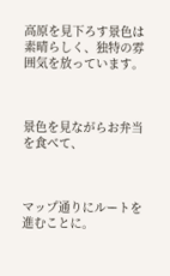高原を見下ろす景色は素晴らしく、独特の雰囲気を放っています。



景色を見ながらお弁当を食べて、



マップ通りにルートを進むことに。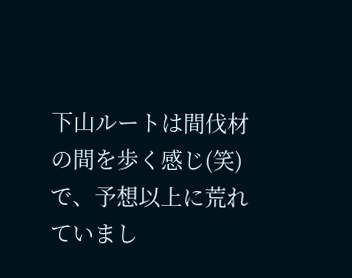下山ルートは間伐材の間を歩く感じ(笑)で、予想以上に荒れていまし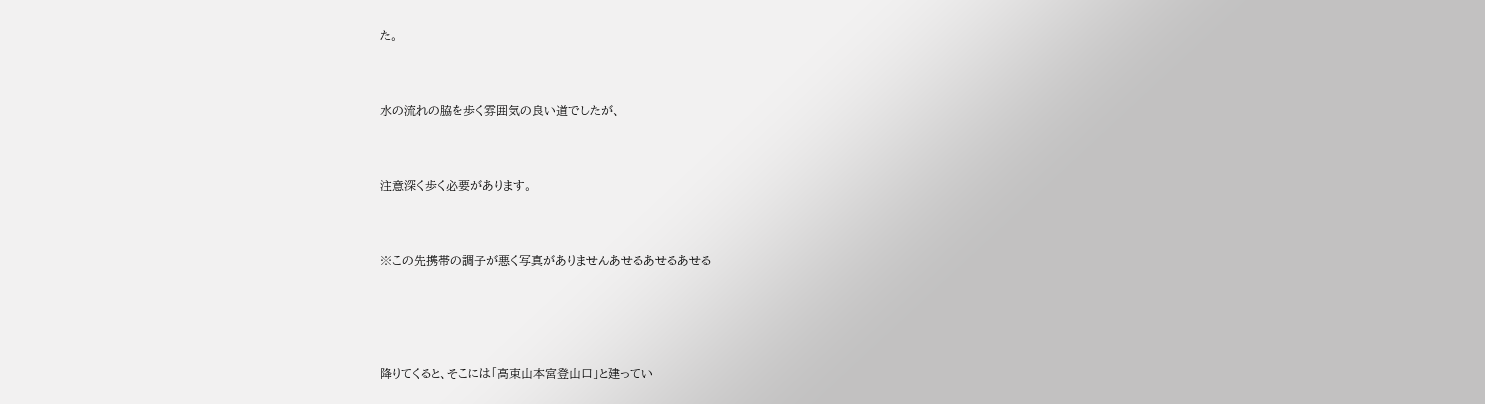た。



水の流れの脇を歩く雰囲気の良い道でしたが、



注意深く歩く必要があります。



※この先携帯の調子が悪く写真がありませんあせるあせるあせる





降りてくると、そこには「高束山本宮登山口」と建ってい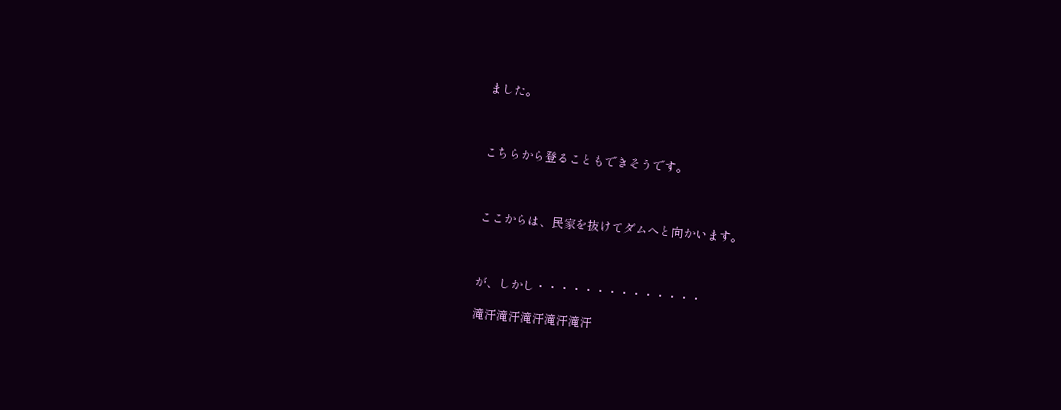ました。



こちらから登ることもできそうです。



ここからは、民家を抜けてダムへと向かいます。



が、しかし・・・・・・・・・・・・・・

滝汗滝汗滝汗滝汗滝汗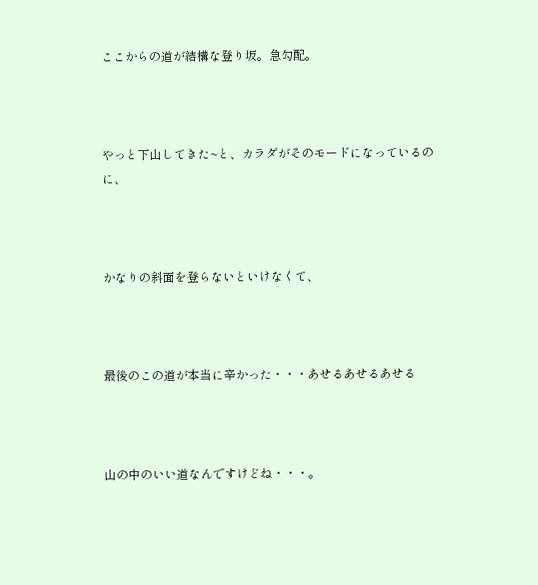ここからの道が結構な登り坂。急勾配。



やっと下山してきた~と、カラダがそのモードになっているのに、



かなりの斜面を登らないといけなくて、



最後のこの道が本当に辛かった・・・あせるあせるあせる



山の中のいい道なんですけどね・・・。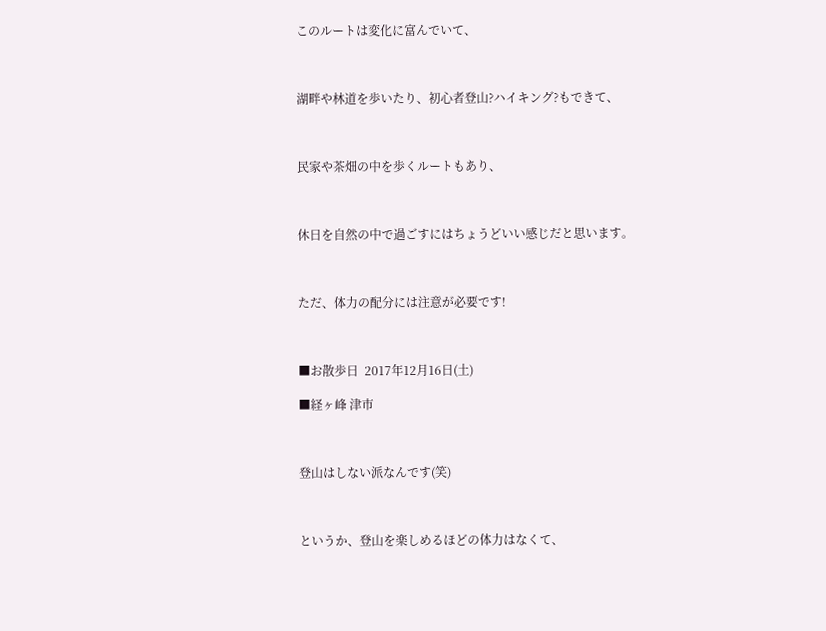このルートは変化に富んでいて、



湖畔や林道を歩いたり、初心者登山?ハイキング?もできて、



民家や茶畑の中を歩くルートもあり、



休日を自然の中で過ごすにはちょうどいい感じだと思います。



ただ、体力の配分には注意が必要です!



■お散歩日  2017年12月16日(土)

■経ヶ峰 津市



登山はしない派なんです(笑)



というか、登山を楽しめるほどの体力はなくて、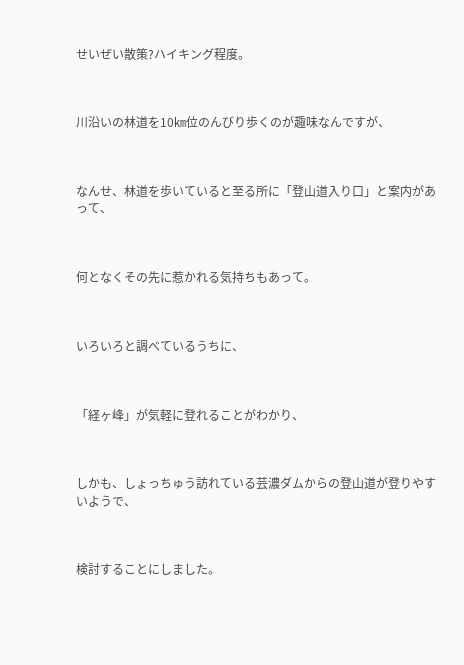せいぜい散策?ハイキング程度。



川沿いの林道を10㎞位のんびり歩くのが趣味なんですが、



なんせ、林道を歩いていると至る所に「登山道入り口」と案内があって、



何となくその先に惹かれる気持ちもあって。



いろいろと調べているうちに、



「経ヶ峰」が気軽に登れることがわかり、



しかも、しょっちゅう訪れている芸濃ダムからの登山道が登りやすいようで、



検討することにしました。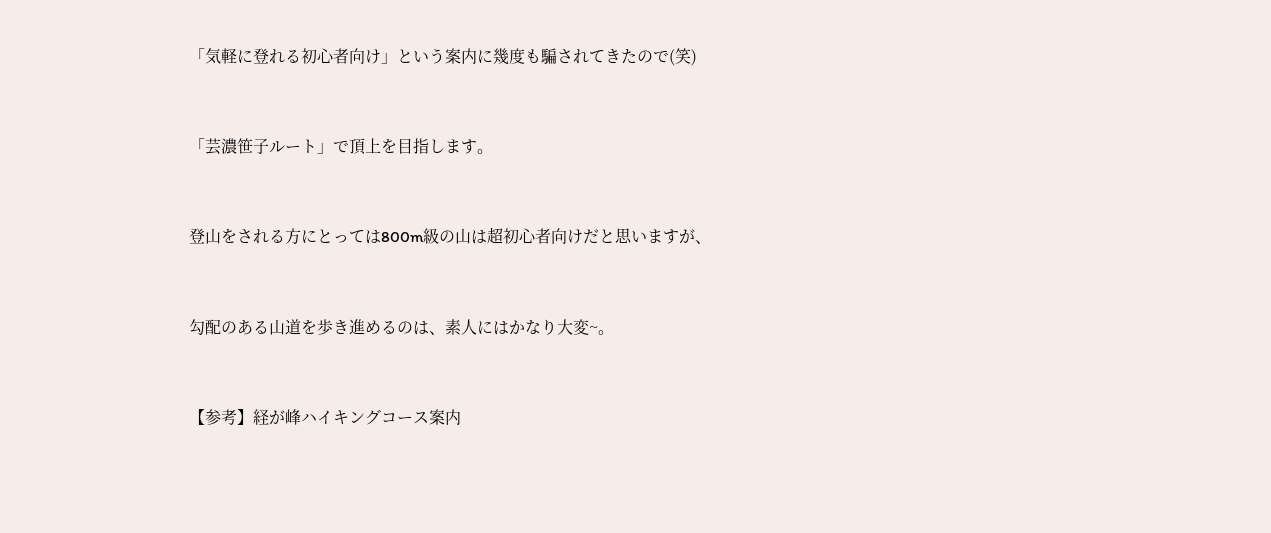「気軽に登れる初心者向け」という案内に幾度も騙されてきたので(笑)



「芸濃笹子ルート」で頂上を目指します。



登山をされる方にとっては800m級の山は超初心者向けだと思いますが、



勾配のある山道を歩き進めるのは、素人にはかなり大変~。



【参考】経が峰ハイキングコース案内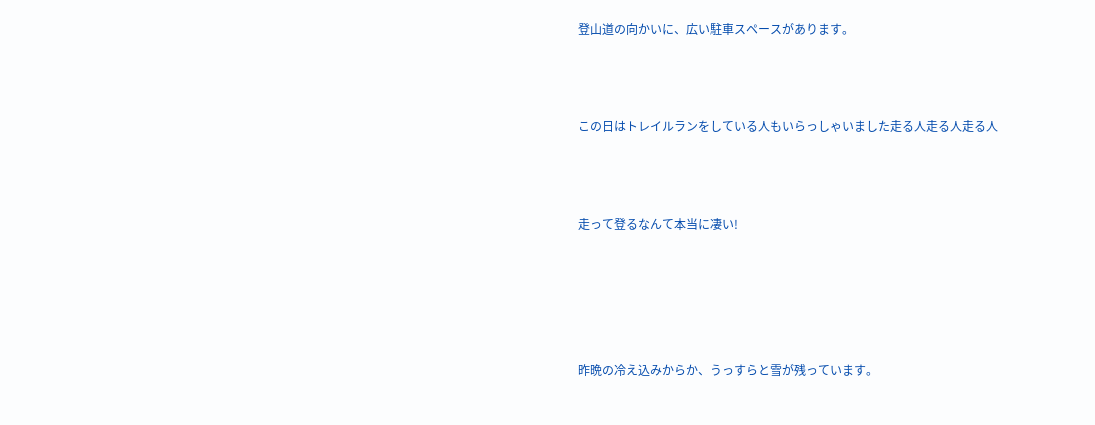登山道の向かいに、広い駐車スペースがあります。



この日はトレイルランをしている人もいらっしゃいました走る人走る人走る人



走って登るなんて本当に凄い!





昨晩の冷え込みからか、うっすらと雪が残っています。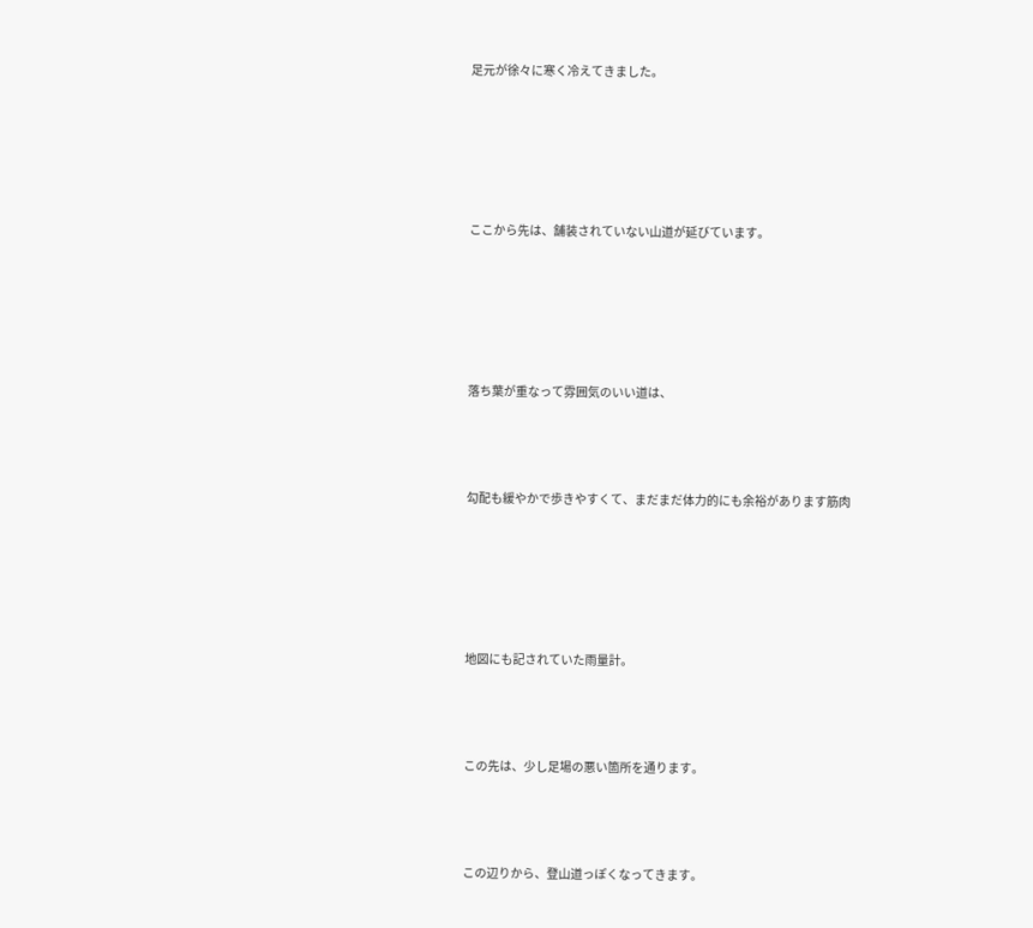足元が徐々に寒く冷えてきました。





ここから先は、舗装されていない山道が延びています。





落ち葉が重なって雰囲気のいい道は、



勾配も緩やかで歩きやすくて、まだまだ体力的にも余裕があります筋肉





地図にも記されていた雨量計。



この先は、少し足場の悪い箇所を通ります。



この辺りから、登山道っぽくなってきます。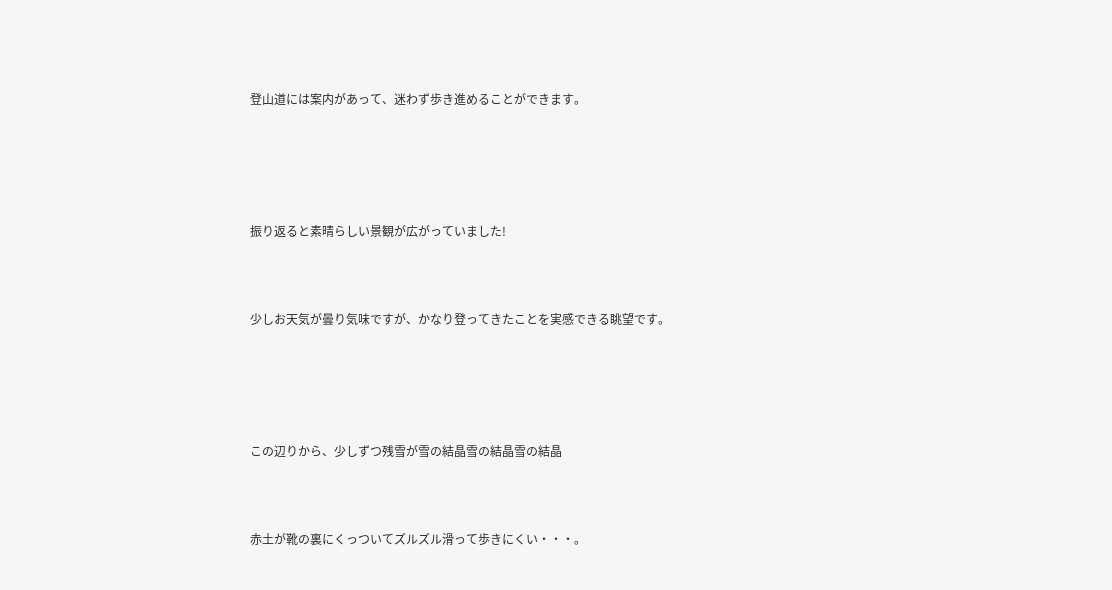登山道には案内があって、迷わず歩き進めることができます。





振り返ると素晴らしい景観が広がっていました!



少しお天気が曇り気味ですが、かなり登ってきたことを実感できる眺望です。





この辺りから、少しずつ残雪が雪の結晶雪の結晶雪の結晶



赤土が靴の裏にくっついてズルズル滑って歩きにくい・・・。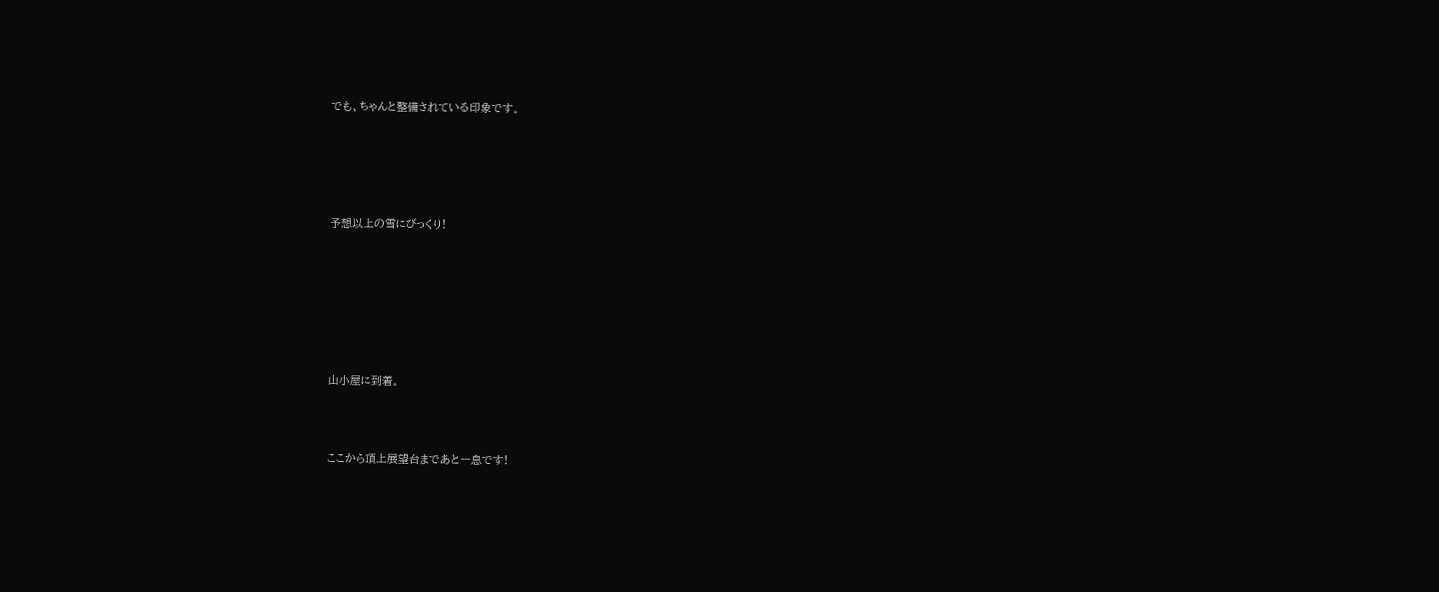でも、ちゃんと整備されている印象です。





予想以上の雪にびっくり!







山小屋に到着。



ここから頂上展望台まであと一息です!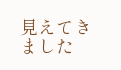見えてきました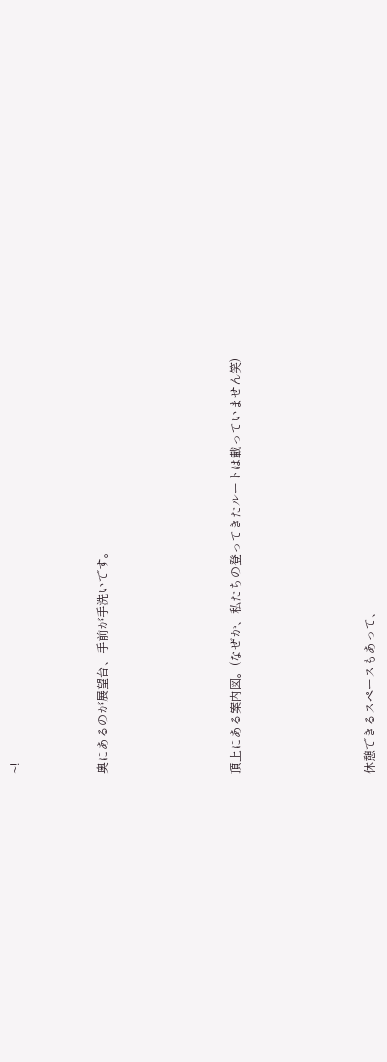~!



奥にあるのが展望台、手前が手洗いです。





頂上にある案内図。(なぜか、私たちの登ってきたルートは載っていません笑)





休憩できるスペースもあって、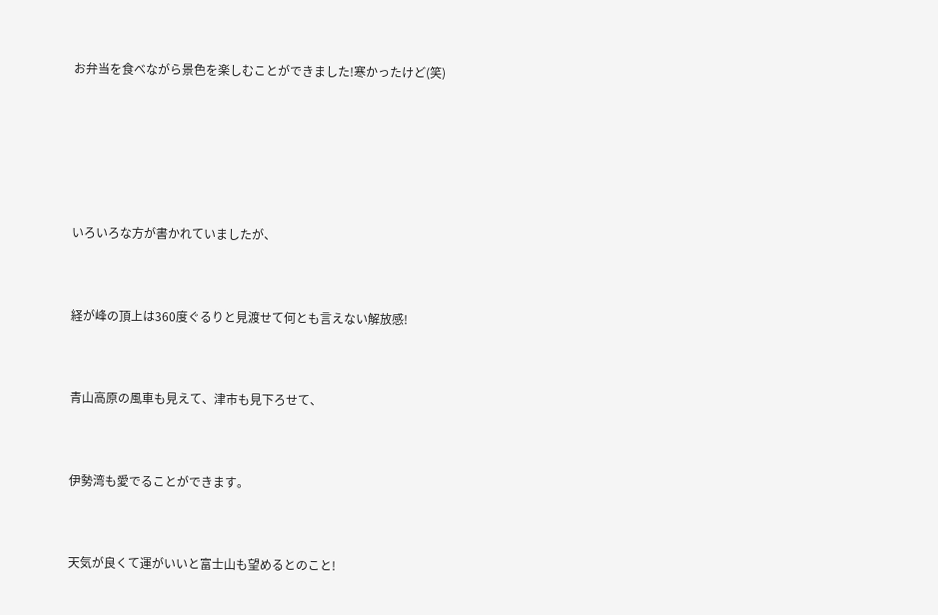お弁当を食べながら景色を楽しむことができました!寒かったけど(笑)







いろいろな方が書かれていましたが、



経が峰の頂上は360度ぐるりと見渡せて何とも言えない解放感!



青山高原の風車も見えて、津市も見下ろせて、



伊勢湾も愛でることができます。



天気が良くて運がいいと富士山も望めるとのこと!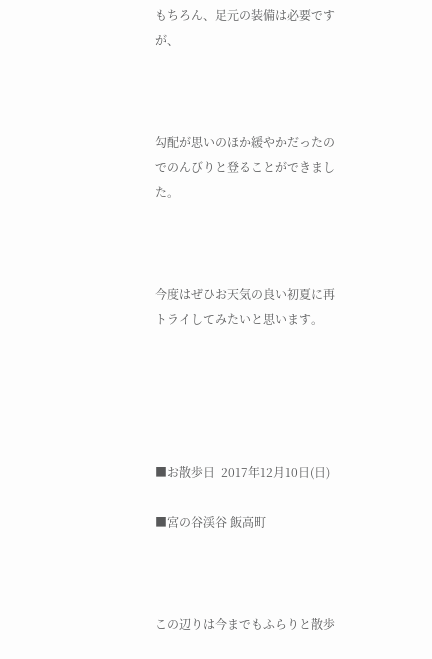もちろん、足元の装備は必要ですが、



勾配が思いのほか緩やかだったのでのんびりと登ることができました。



今度はぜひお天気の良い初夏に再トライしてみたいと思います。





■お散歩日  2017年12月10日(日)

■宮の谷渓谷 飯高町



この辺りは今までもふらりと散歩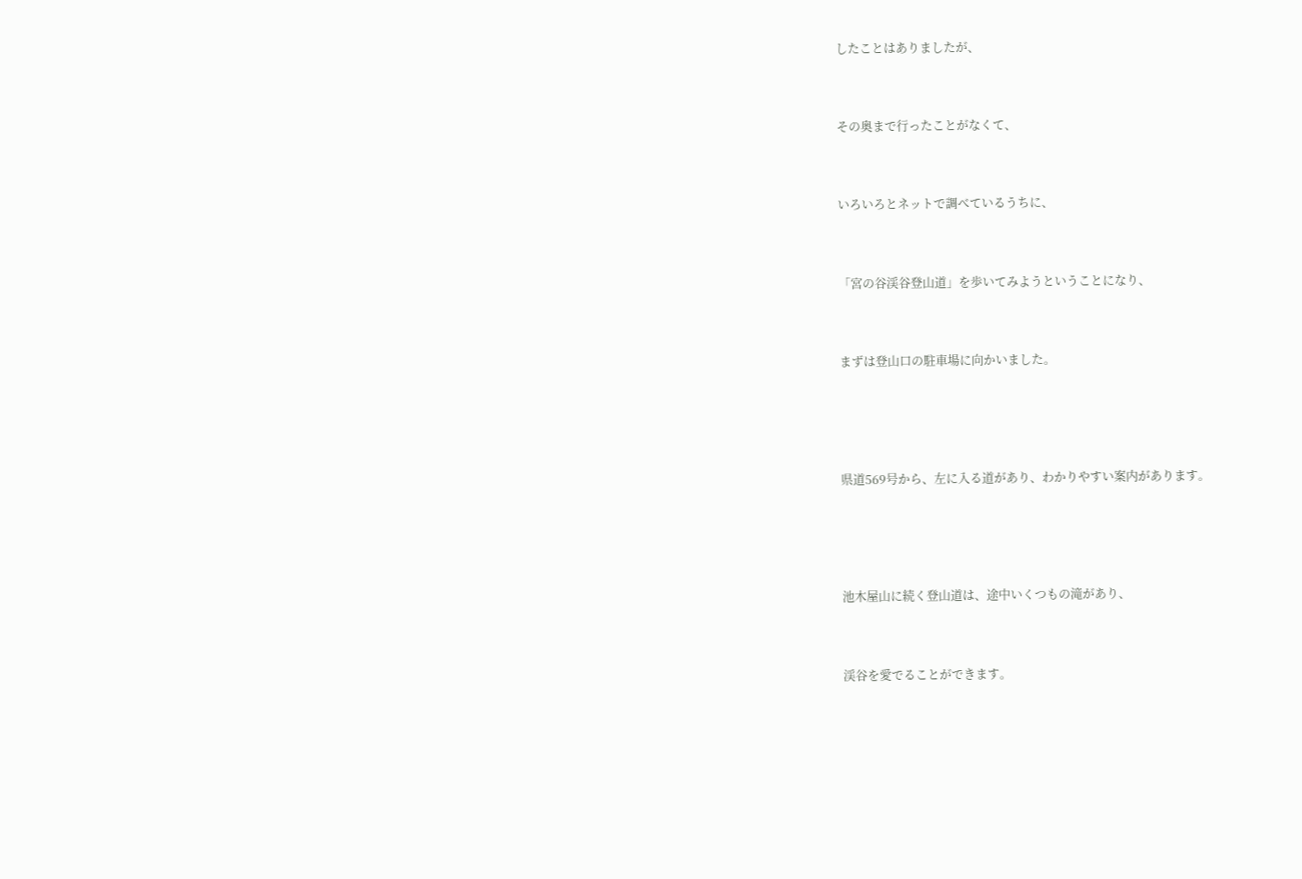したことはありましたが、



その奥まで行ったことがなくて、



いろいろとネットで調べているうちに、



「宮の谷渓谷登山道」を歩いてみようということになり、



まずは登山口の駐車場に向かいました。





県道569号から、左に入る道があり、わかりやすい案内があります。





池木屋山に続く登山道は、途中いくつもの滝があり、



渓谷を愛でることができます。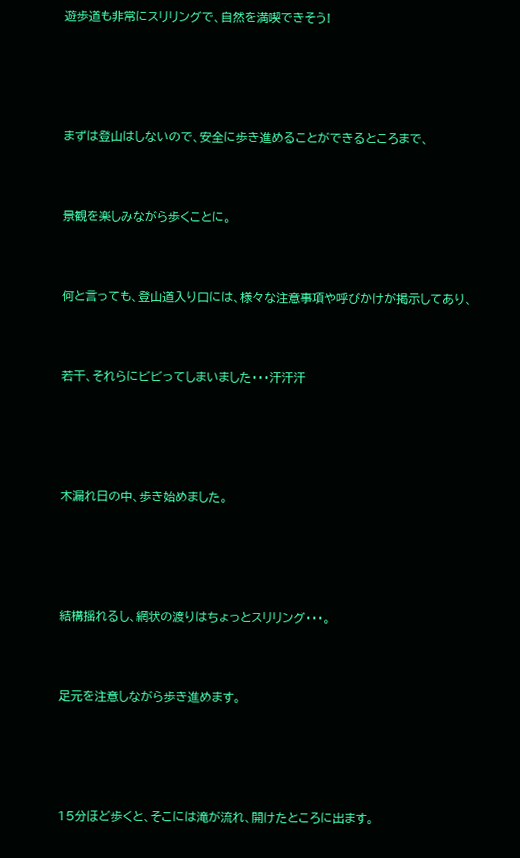遊歩道も非常にスリリングで、自然を満喫できそう!





まずは登山はしないので、安全に歩き進めることができるところまで、



景観を楽しみながら歩くことに。



何と言っても、登山道入り口には、様々な注意事項や呼びかけが掲示してあり、



若干、それらにビビってしまいました・・・汗汗汗





木漏れ日の中、歩き始めました。





結構揺れるし、網状の渡りはちょっとスリリング・・・。



足元を注意しながら歩き進めます。





15分ほど歩くと、そこには滝が流れ、開けたところに出ます。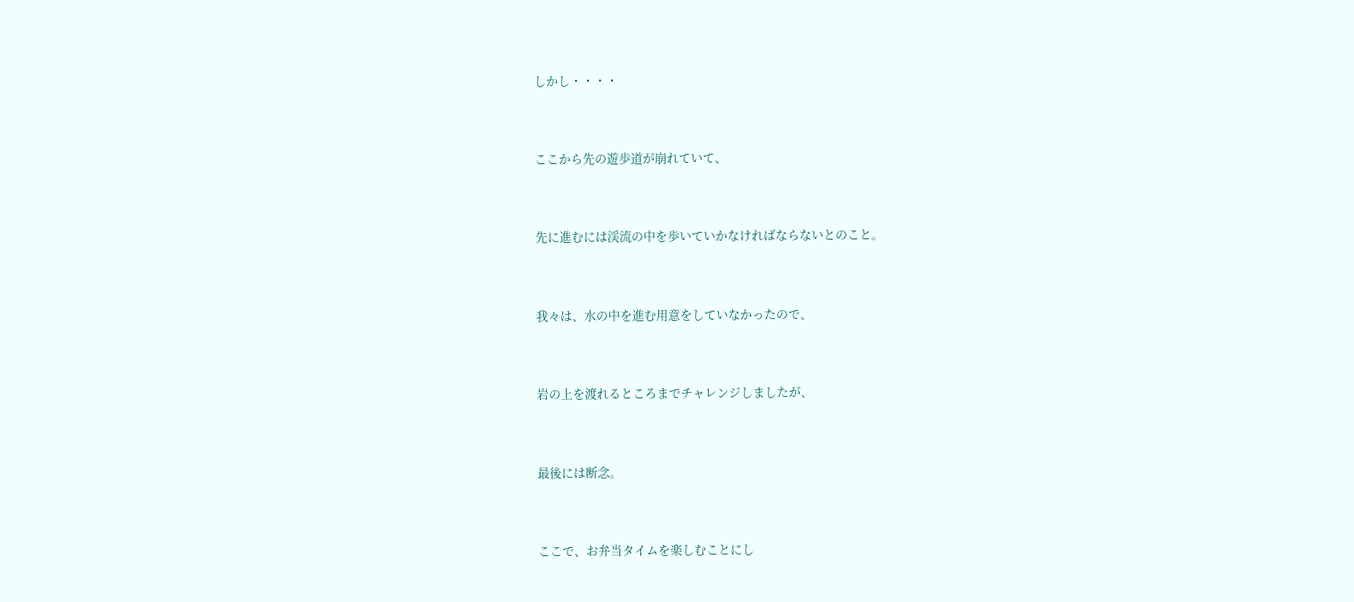しかし・・・・



ここから先の遊歩道が崩れていて、



先に進むには渓流の中を歩いていかなければならないとのこと。



我々は、水の中を進む用意をしていなかったので、



岩の上を渡れるところまでチャレンジしましたが、



最後には断念。



ここで、お弁当タイムを楽しむことにし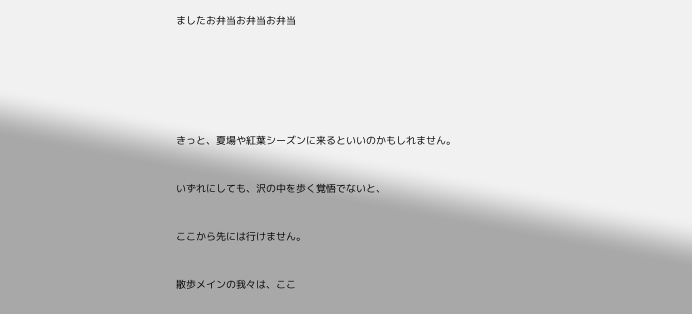ましたお弁当お弁当お弁当









きっと、夏場や紅葉シーズンに来るといいのかもしれません。



いずれにしても、沢の中を歩く覚悟でないと、



ここから先には行けません。



散歩メインの我々は、ここ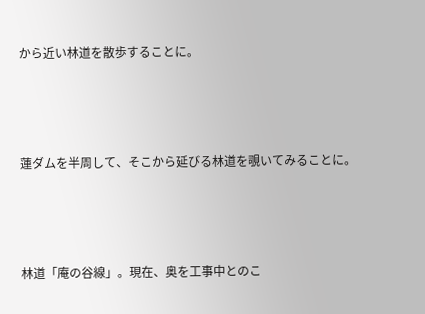から近い林道を散歩することに。





蓮ダムを半周して、そこから延びる林道を覗いてみることに。





林道「庵の谷線」。現在、奥を工事中とのこ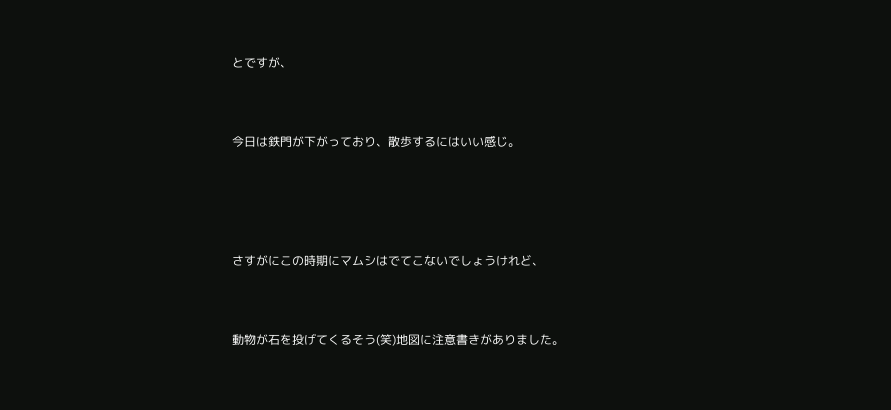とですが、



今日は鉄門が下がっており、散歩するにはいい感じ。





さすがにこの時期にマムシはでてこないでしょうけれど、



動物が石を投げてくるそう(笑)地図に注意書きがありました。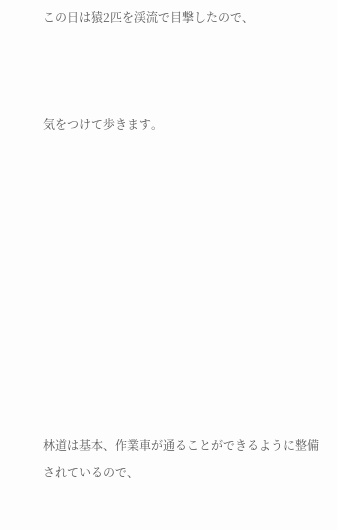この日は猿2匹を渓流で目撃したので、



気をつけて歩きます。











林道は基本、作業車が通ることができるように整備されているので、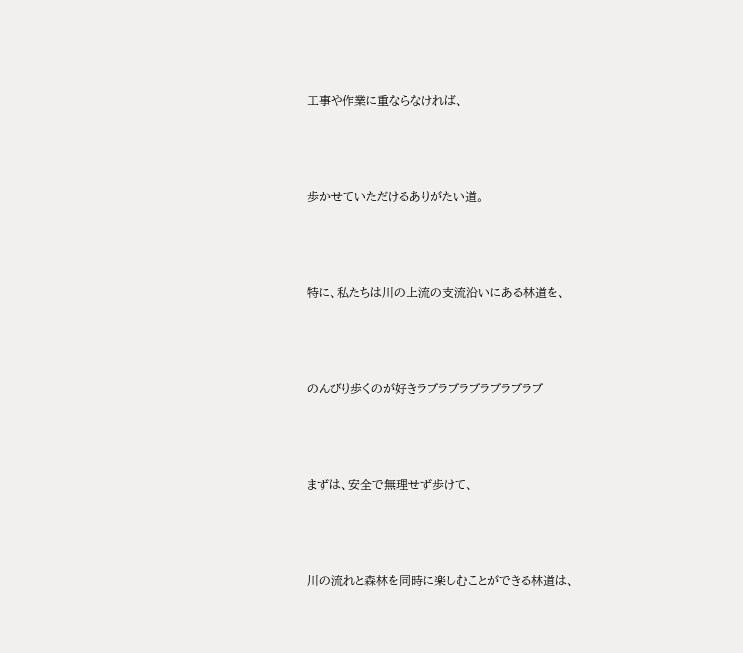工事や作業に重ならなければ、



歩かせていただけるありがたい道。



特に、私たちは川の上流の支流沿いにある林道を、



のんびり歩くのが好きラブラブラブラブラブラブ



まずは、安全で無理せず歩けて、



川の流れと森林を同時に楽しむことができる林道は、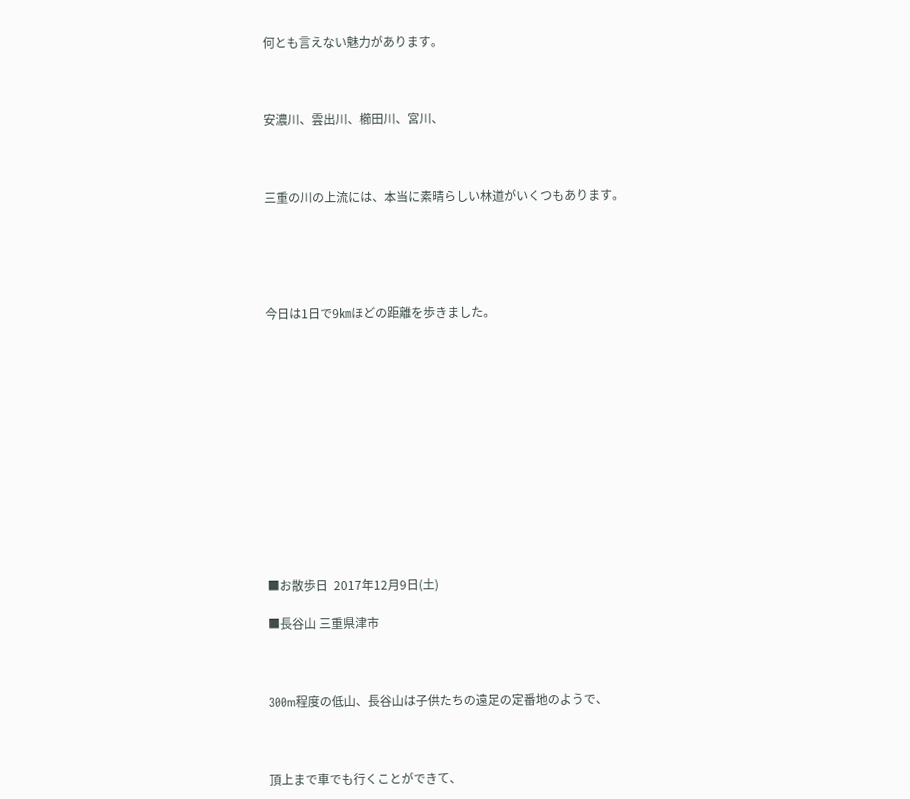何とも言えない魅力があります。



安濃川、雲出川、櫛田川、宮川、



三重の川の上流には、本当に素晴らしい林道がいくつもあります。





今日は1日で9㎞ほどの距離を歩きました。













■お散歩日  2017年12月9日(土)

■長谷山 三重県津市



300m程度の低山、長谷山は子供たちの遠足の定番地のようで、



頂上まで車でも行くことができて、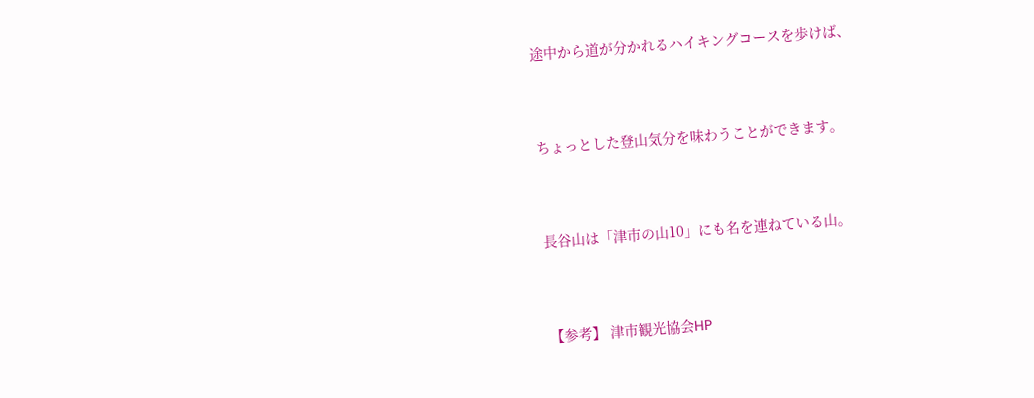途中から道が分かれるハイキングコースを歩けば、



ちょっとした登山気分を味わうことができます。



長谷山は「津市の山10」にも名を連ねている山。



【参考】 津市観光協会HP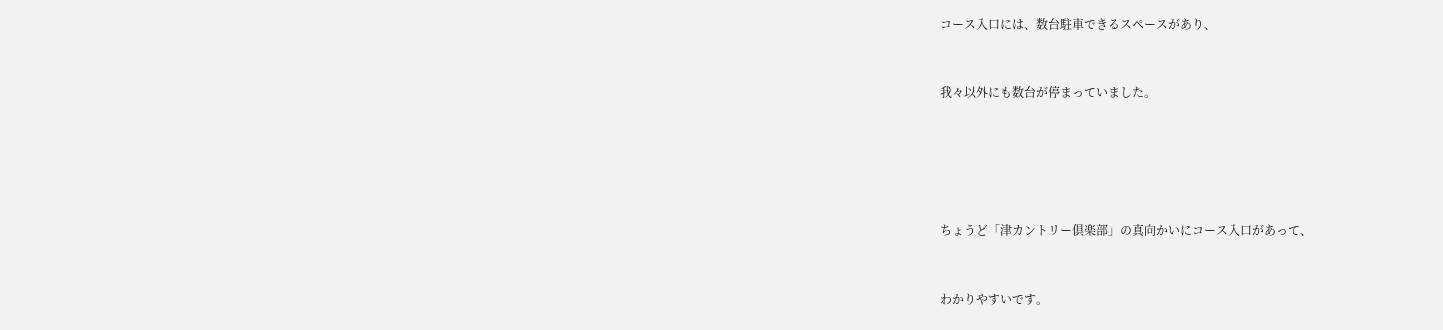コース入口には、数台駐車できるスペースがあり、



我々以外にも数台が停まっていました。







ちょうど「津カントリー倶楽部」の真向かいにコース入口があって、



わかりやすいです。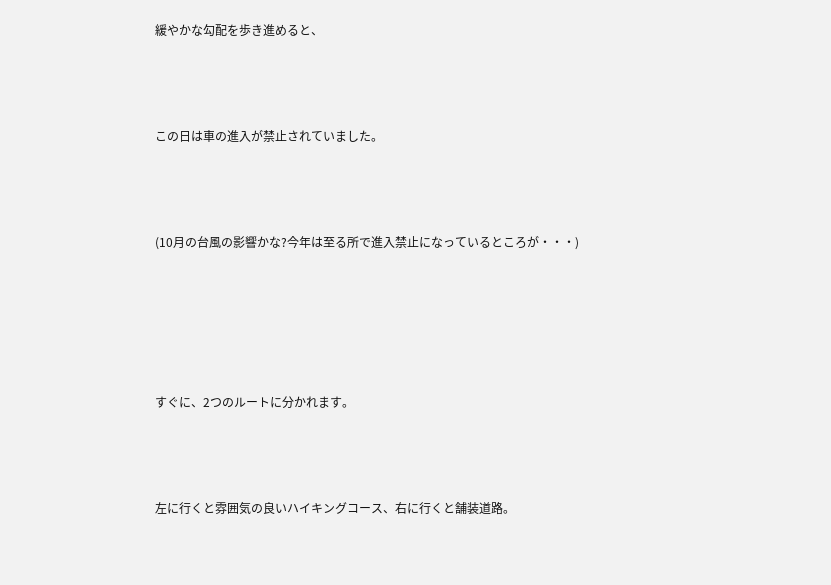緩やかな勾配を歩き進めると、



この日は車の進入が禁止されていました。



(10月の台風の影響かな?今年は至る所で進入禁止になっているところが・・・)





すぐに、2つのルートに分かれます。



左に行くと雰囲気の良いハイキングコース、右に行くと舗装道路。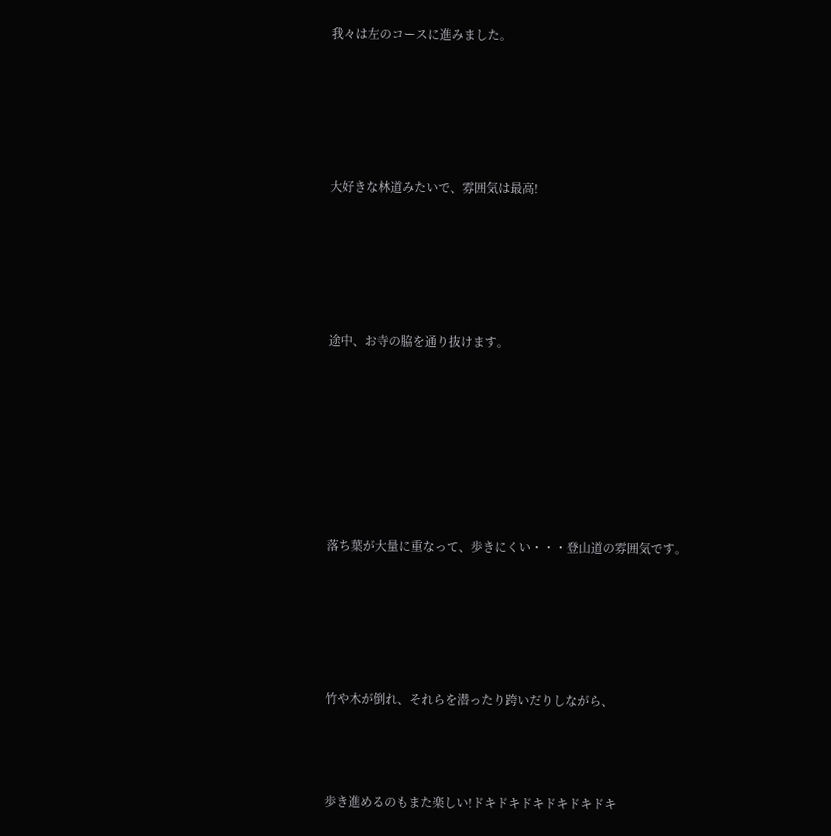我々は左のコースに進みました。





大好きな林道みたいで、雰囲気は最高!





途中、お寺の脇を通り抜けます。







落ち葉が大量に重なって、歩きにくい・・・登山道の雰囲気です。





竹や木が倒れ、それらを潜ったり跨いだりしながら、



歩き進めるのもまた楽しい!ドキドキドキドキドキドキ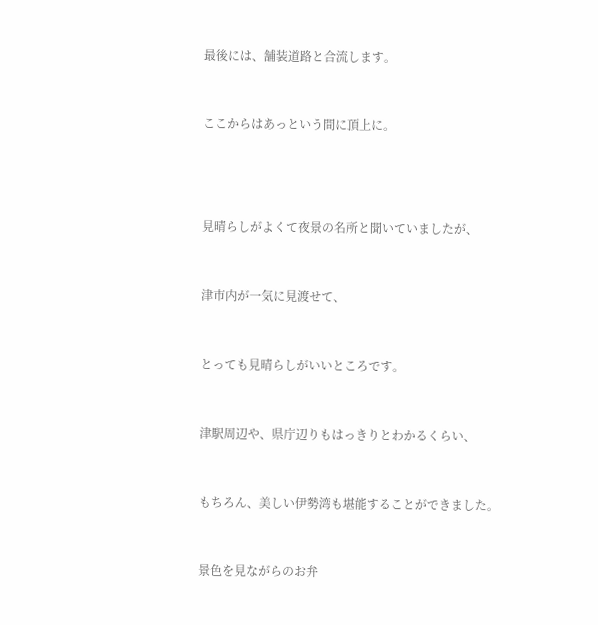最後には、舗装道路と合流します。



ここからはあっという間に頂上に。





見晴らしがよくて夜景の名所と聞いていましたが、



津市内が一気に見渡せて、



とっても見晴らしがいいところです。



津駅周辺や、県庁辺りもはっきりとわかるくらい、



もちろん、美しい伊勢湾も堪能することができました。



景色を見ながらのお弁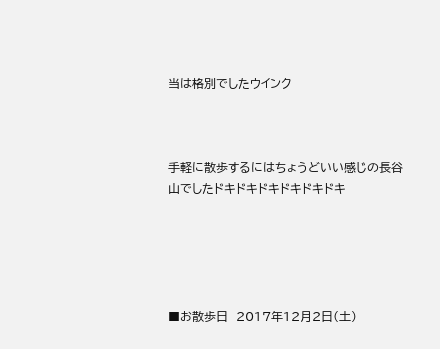当は格別でしたウインク



手軽に散歩するにはちょうどいい感じの長谷山でしたドキドキドキドキドキドキ





■お散歩日  2017年12月2日(土)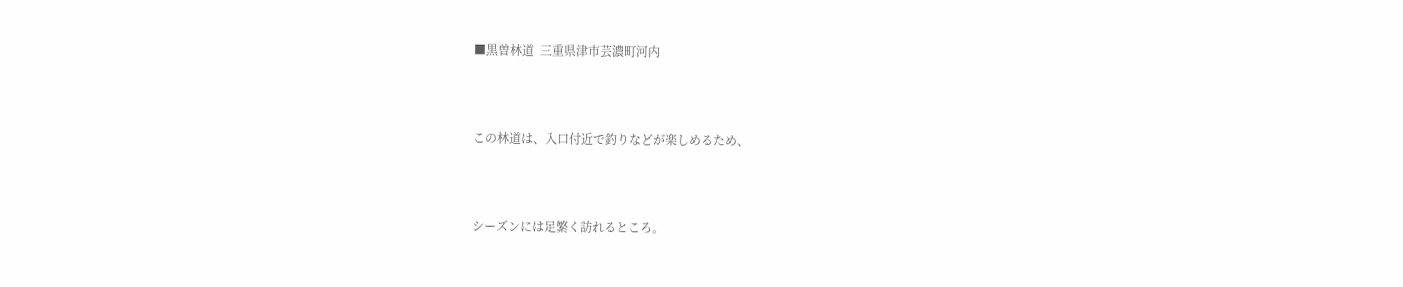■黒曽林道  三重県津市芸濃町河内



この林道は、入口付近で釣りなどが楽しめるため、



シーズンには足繁く訪れるところ。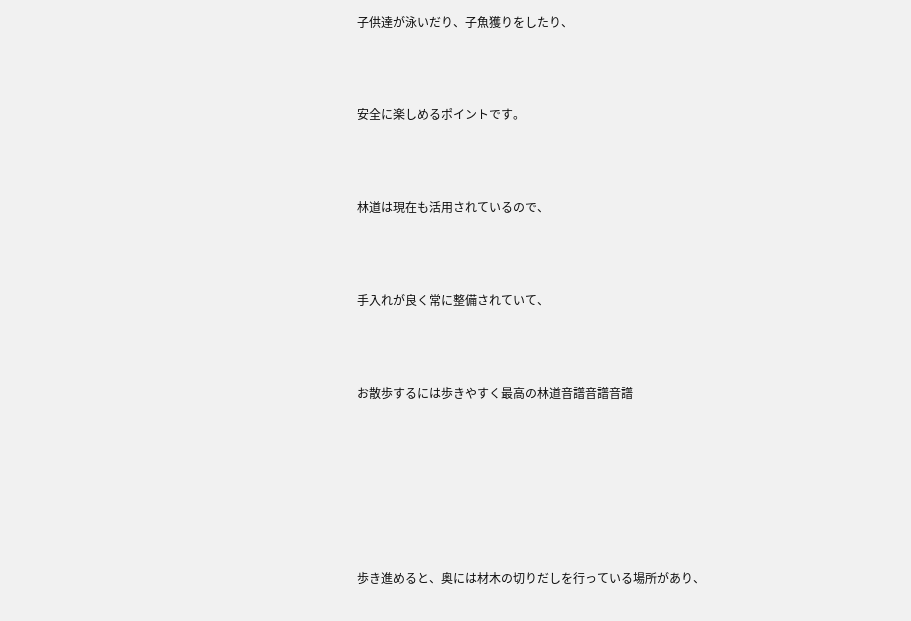子供達が泳いだり、子魚獲りをしたり、



安全に楽しめるポイントです。



林道は現在も活用されているので、



手入れが良く常に整備されていて、



お散歩するには歩きやすく最高の林道音譜音譜音譜







歩き進めると、奥には材木の切りだしを行っている場所があり、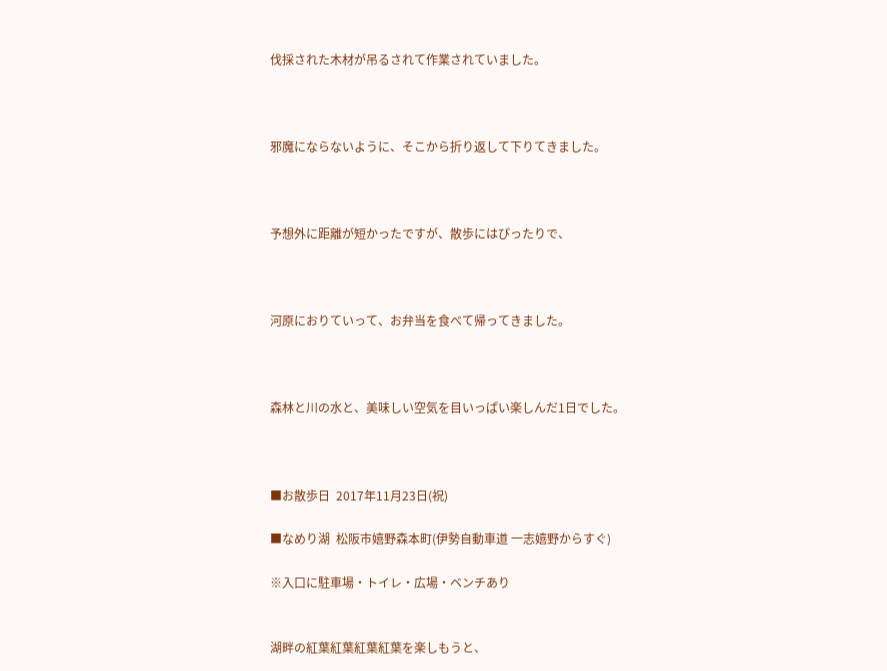伐採された木材が吊るされて作業されていました。



邪魔にならないように、そこから折り返して下りてきました。



予想外に距離が短かったですが、散歩にはぴったりで、



河原におりていって、お弁当を食べて帰ってきました。



森林と川の水と、美味しい空気を目いっぱい楽しんだ1日でした。



■お散歩日  2017年11月23日(祝)

■なめり湖  松阪市嬉野森本町(伊勢自動車道 一志嬉野からすぐ)

※入口に駐車場・トイレ・広場・ベンチあり


湖畔の紅葉紅葉紅葉紅葉を楽しもうと、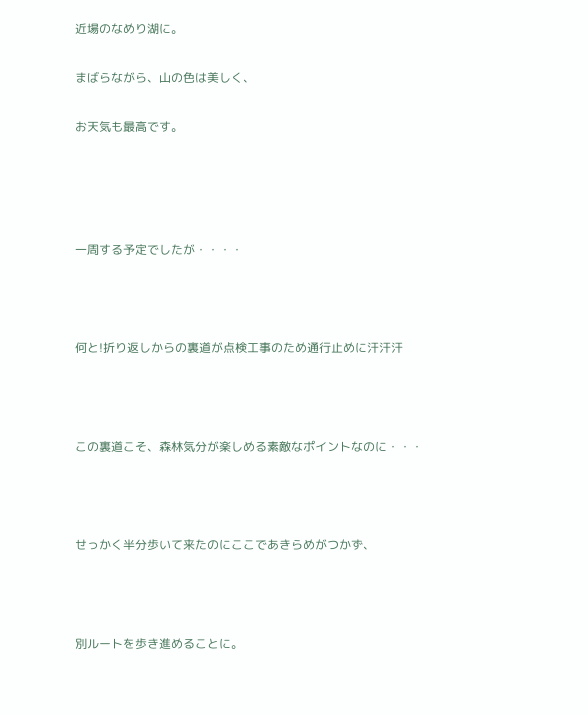近場のなめり湖に。

まばらながら、山の色は美しく、

お天気も最高です。




一周する予定でしたが・・・・



何と!折り返しからの裏道が点検工事のため通行止めに汗汗汗



この裏道こそ、森林気分が楽しめる素敵なポイントなのに・・・



せっかく半分歩いて来たのにここであきらめがつかず、



別ルートを歩き進めることに。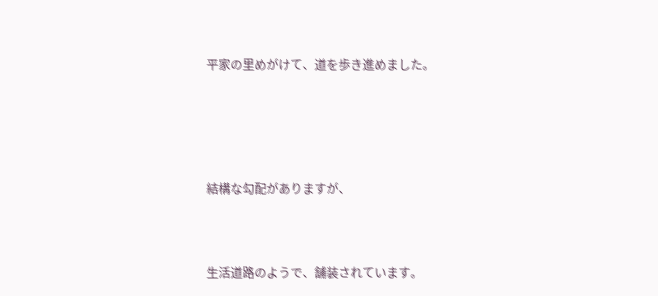平家の里めがけて、道を歩き進めました。





結構な勾配がありますが、



生活道路のようで、舗装されています。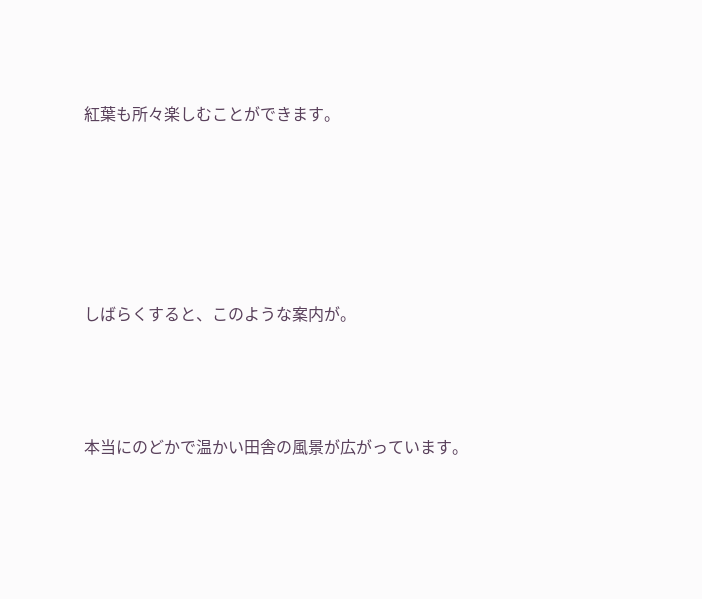紅葉も所々楽しむことができます。





しばらくすると、このような案内が。



本当にのどかで温かい田舎の風景が広がっています。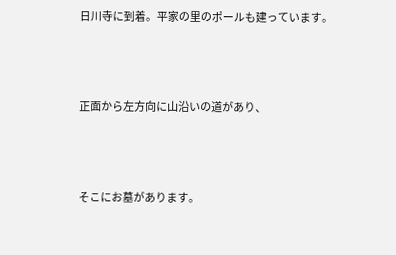日川寺に到着。平家の里のポールも建っています。



正面から左方向に山沿いの道があり、



そこにお墓があります。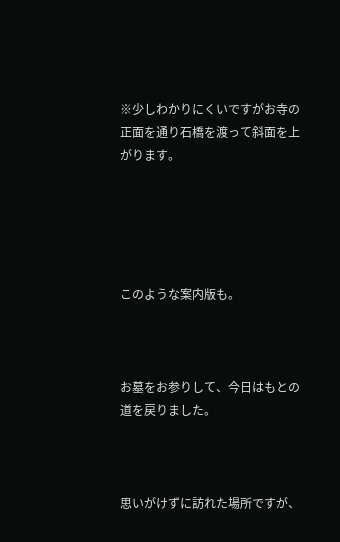※少しわかりにくいですがお寺の正面を通り石橋を渡って斜面を上がります。





このような案内版も。



お墓をお参りして、今日はもとの道を戻りました。



思いがけずに訪れた場所ですが、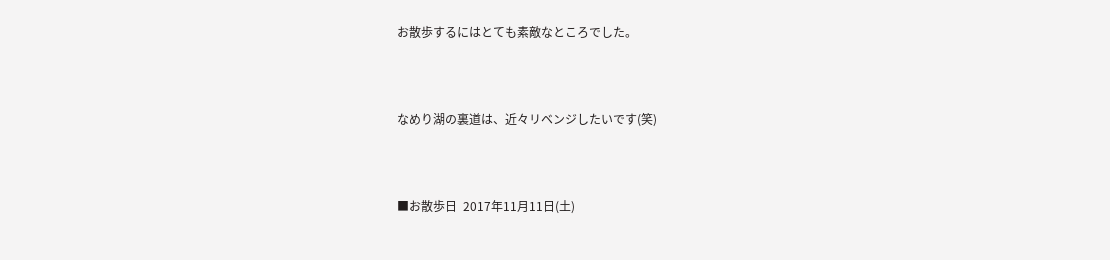お散歩するにはとても素敵なところでした。



なめり湖の裏道は、近々リベンジしたいです(笑)



■お散歩日  2017年11月11日(土)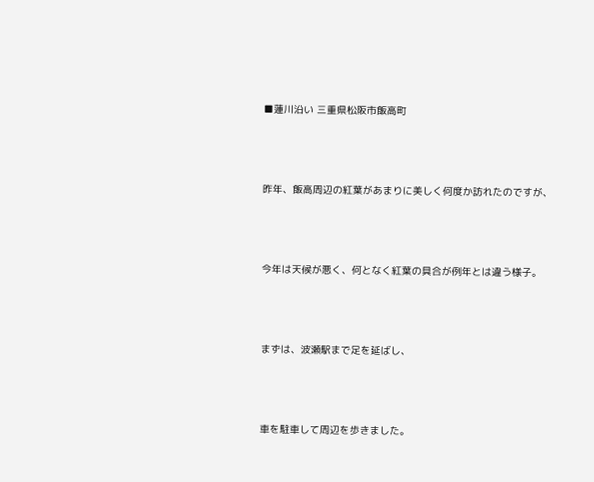■蓮川沿い 三重県松阪市飯高町



昨年、飯高周辺の紅葉があまりに美しく何度か訪れたのですが、



今年は天候が悪く、何となく紅葉の具合が例年とは違う様子。



まずは、波瀬駅まで足を延ばし、



車を駐車して周辺を歩きました。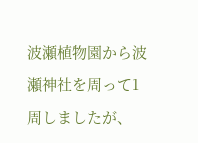波瀬植物園から波瀬神社を周って1周しましたが、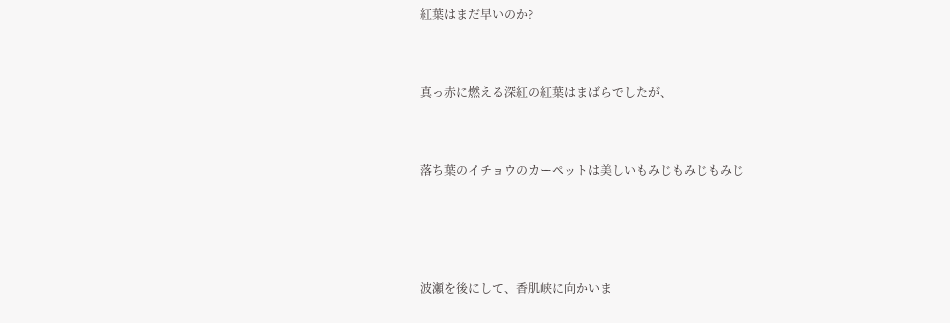紅葉はまだ早いのか?



真っ赤に燃える深紅の紅葉はまばらでしたが、



落ち葉のイチョウのカーペットは美しいもみじもみじもみじ





波瀬を後にして、香肌峡に向かいま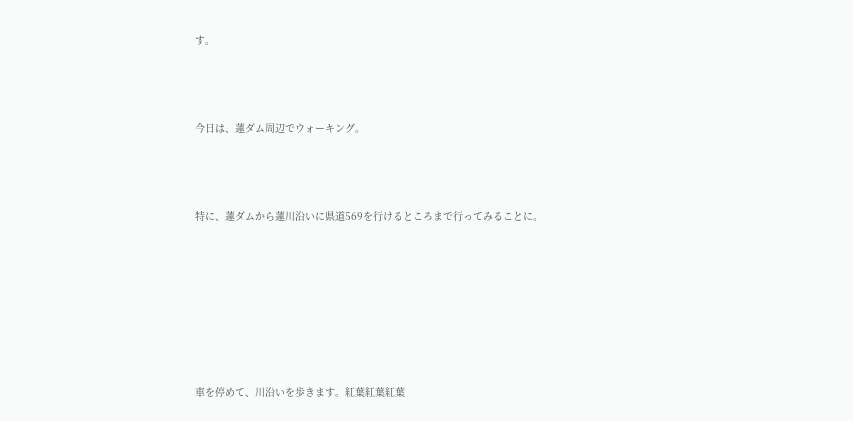す。



今日は、蓮ダム周辺でウォーキング。



特に、蓮ダムから蓮川沿いに県道569を行けるところまで行ってみることに。







車を停めて、川沿いを歩きます。紅葉紅葉紅葉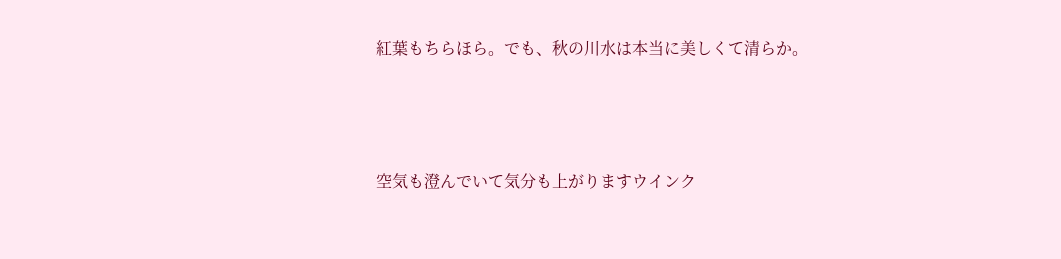紅葉もちらほら。でも、秋の川水は本当に美しくて清らか。



空気も澄んでいて気分も上がりますウインク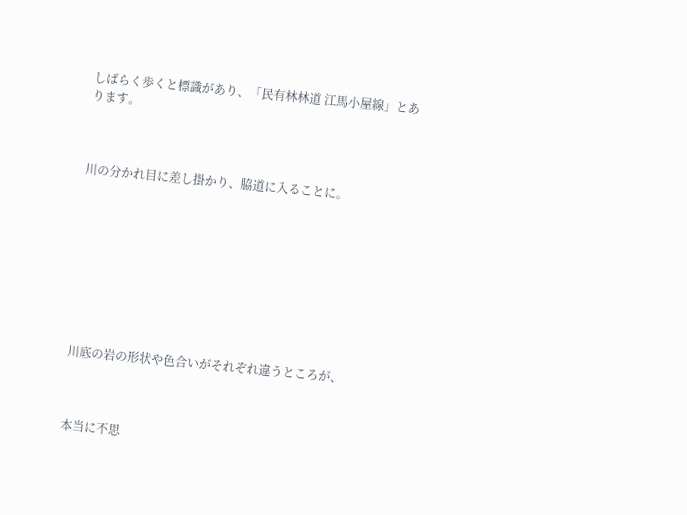しばらく歩くと標識があり、「民有林林道 江馬小屋線」とあります。



川の分かれ目に差し掛かり、脇道に入ることに。









川底の岩の形状や色合いがそれぞれ違うところが、



本当に不思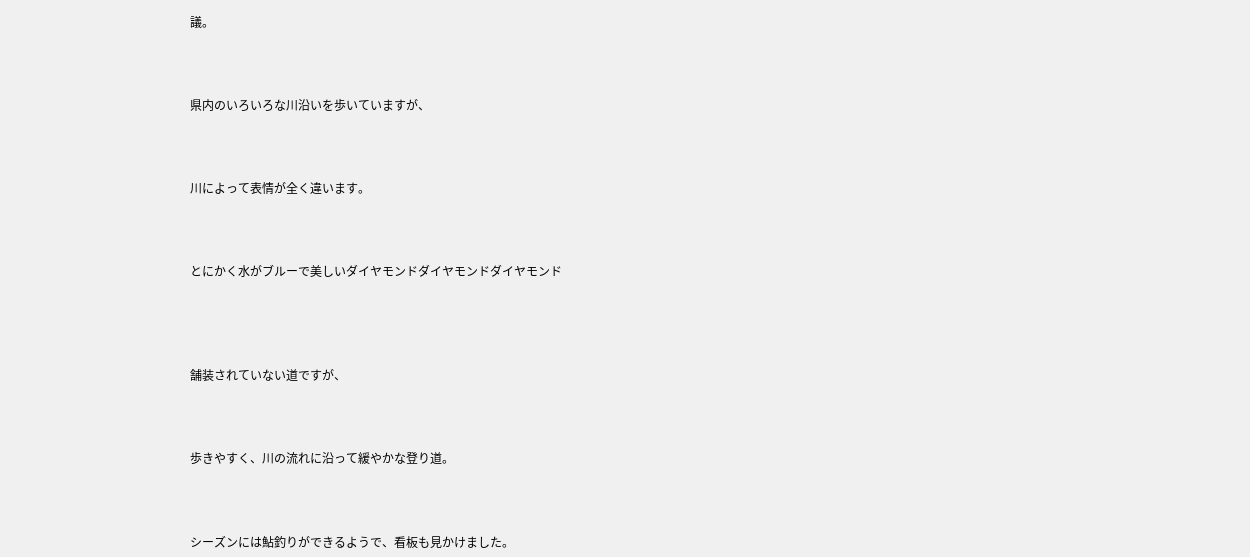議。



県内のいろいろな川沿いを歩いていますが、



川によって表情が全く違います。



とにかく水がブルーで美しいダイヤモンドダイヤモンドダイヤモンド




舗装されていない道ですが、



歩きやすく、川の流れに沿って緩やかな登り道。



シーズンには鮎釣りができるようで、看板も見かけました。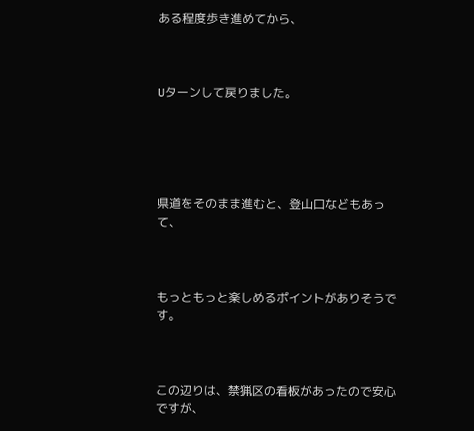ある程度歩き進めてから、



Uターンして戻りました。





県道をそのまま進むと、登山口などもあって、



もっともっと楽しめるポイントがありそうです。



この辺りは、禁猟区の看板があったので安心ですが、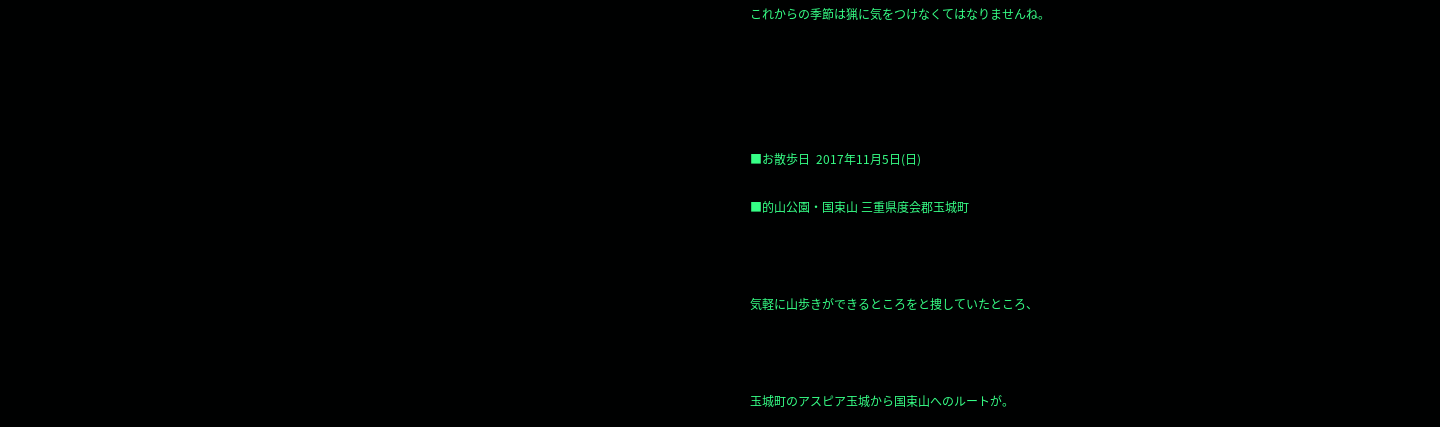これからの季節は猟に気をつけなくてはなりませんね。





■お散歩日  2017年11月5日(日)

■的山公園・国束山 三重県度会郡玉城町



気軽に山歩きができるところをと捜していたところ、



玉城町のアスピア玉城から国束山へのルートが。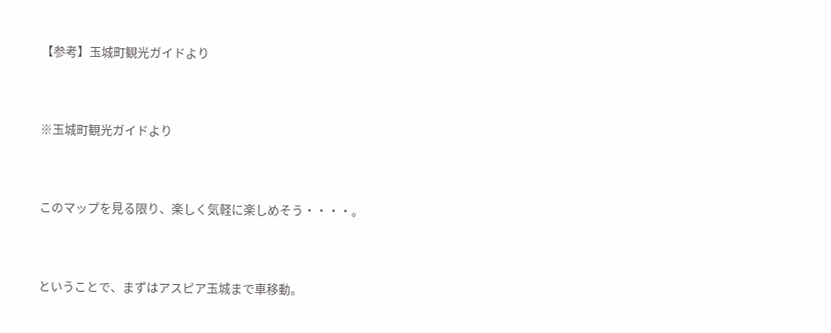【参考】玉城町観光ガイドより



※玉城町観光ガイドより



このマップを見る限り、楽しく気軽に楽しめそう・・・・。



ということで、まずはアスピア玉城まで車移動。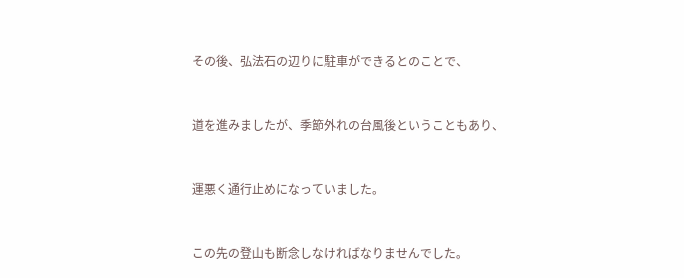その後、弘法石の辺りに駐車ができるとのことで、



道を進みましたが、季節外れの台風後ということもあり、



運悪く通行止めになっていました。



この先の登山も断念しなければなりませんでした。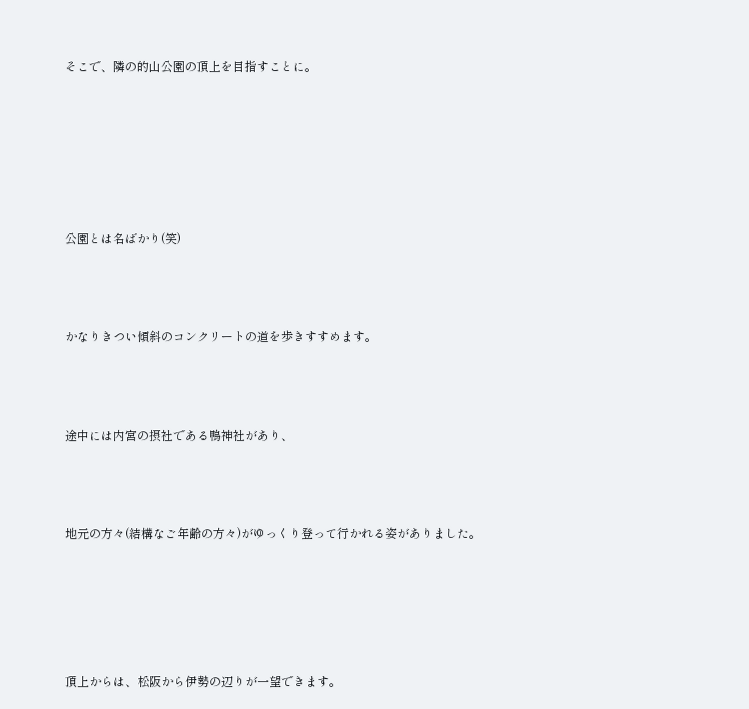そこで、隣の的山公園の頂上を目指すことに。






公園とは名ばかり(笑)



かなりきつい傾斜のコンクリートの道を歩きすすめます。



途中には内宮の摂社である鴨神社があり、



地元の方々(結構なご年齢の方々)がゆっくり登って行かれる姿がありました。





頂上からは、松阪から伊勢の辺りが一望できます。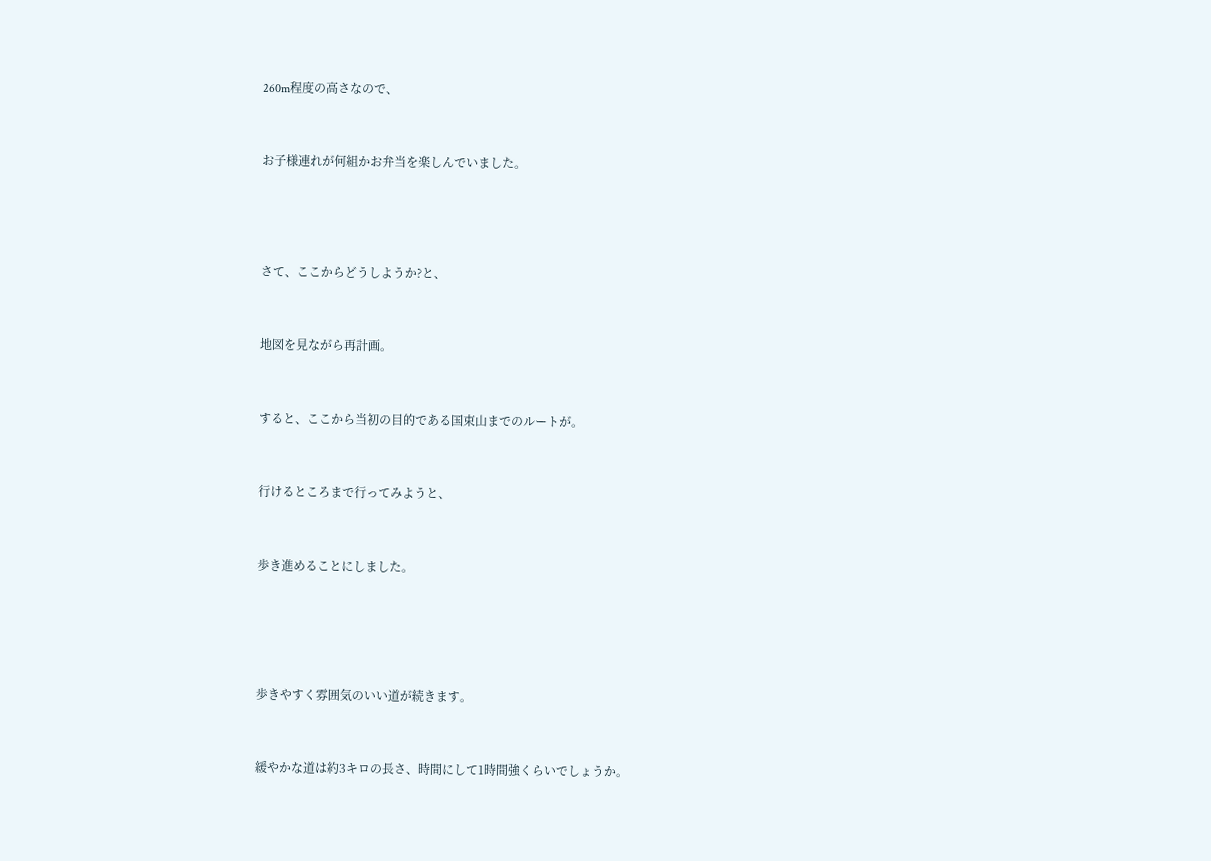260m程度の高さなので、



お子様連れが何組かお弁当を楽しんでいました。





さて、ここからどうしようか?と、



地図を見ながら再計画。



すると、ここから当初の目的である国束山までのルートが。



行けるところまで行ってみようと、



歩き進めることにしました。






歩きやすく雰囲気のいい道が続きます。



緩やかな道は約3キロの長さ、時間にして1時間強くらいでしょうか。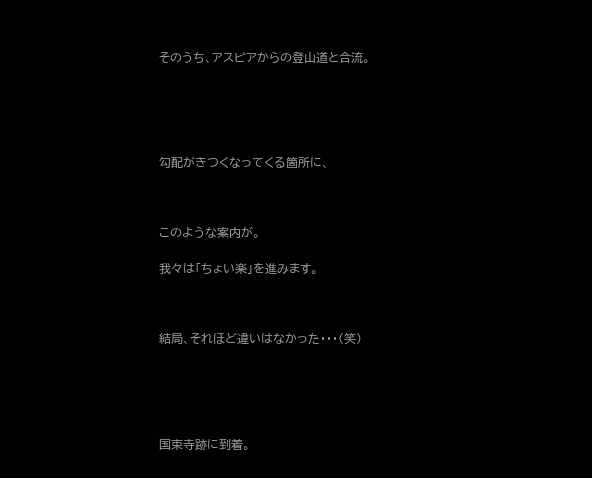そのうち、アスピアからの登山道と合流。





勾配がきつくなってくる箇所に、



このような案内が。

我々は「ちょい楽」を進みます。



結局、それほど違いはなかった・・・(笑)





国束寺跡に到着。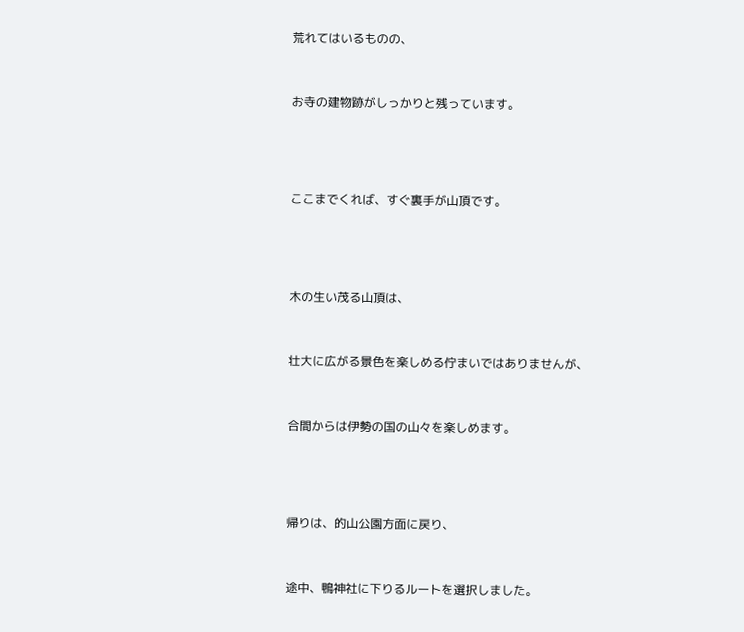荒れてはいるものの、



お寺の建物跡がしっかりと残っています。





ここまでくれば、すぐ裏手が山頂です。





木の生い茂る山頂は、



壮大に広がる景色を楽しめる佇まいではありませんが、



合間からは伊勢の国の山々を楽しめます。





帰りは、的山公園方面に戻り、



途中、鴨神社に下りるルートを選択しました。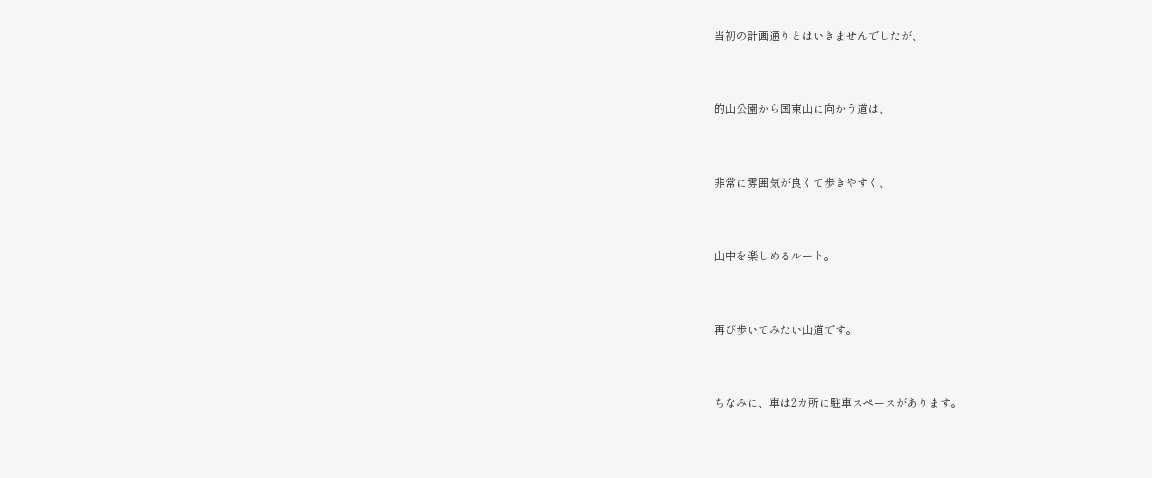当初の計画通りとはいきませんでしたが、



的山公園から国束山に向かう道は、



非常に雰囲気が良くて歩きやすく、



山中を楽しめるルート。



再び歩いてみたい山道です。



ちなみに、車は2カ所に駐車スペースがあります。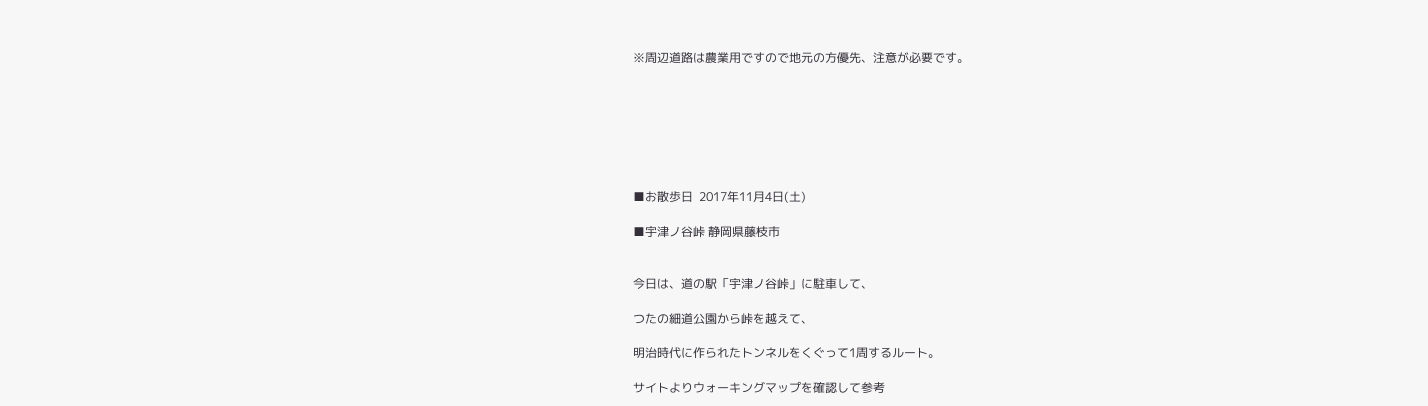※周辺道路は農業用ですので地元の方優先、注意が必要です。







■お散歩日  2017年11月4日(土)

■宇津ノ谷峠 静岡県藤枝市


今日は、道の駅「宇津ノ谷峠」に駐車して、

つたの細道公園から峠を越えて、

明治時代に作られたトンネルをくぐって1周するルート。

サイトよりウォーキングマップを確認して参考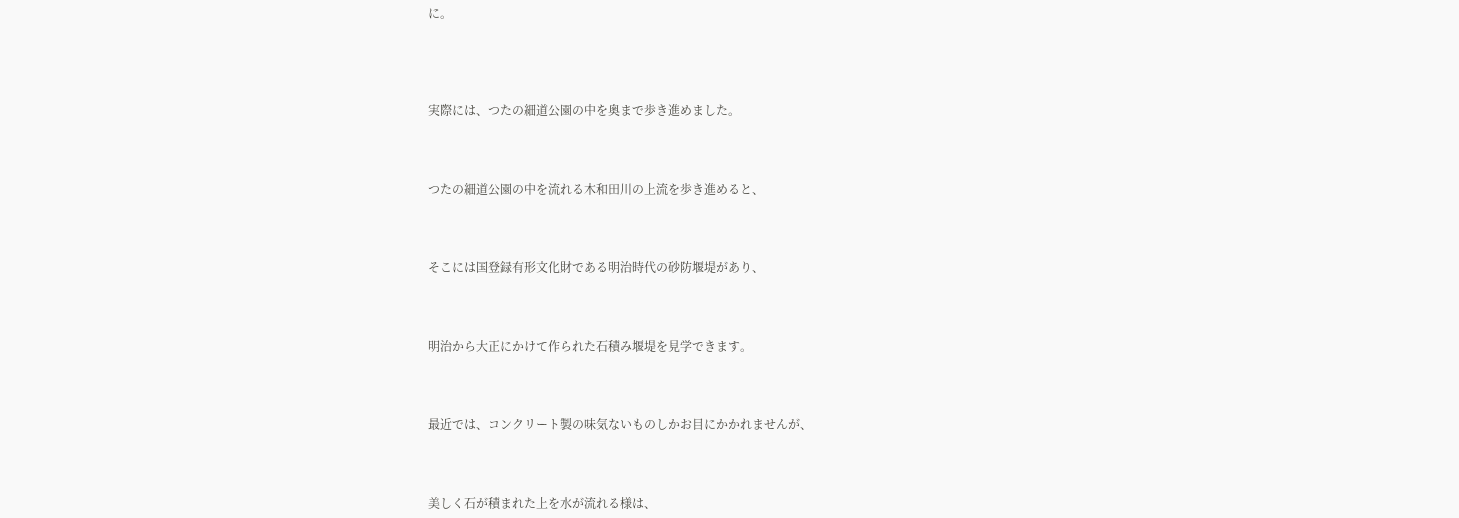に。




実際には、つたの細道公園の中を奥まで歩き進めました。



つたの細道公園の中を流れる木和田川の上流を歩き進めると、



そこには国登録有形文化財である明治時代の砂防堰堤があり、



明治から大正にかけて作られた石積み堰堤を見学できます。



最近では、コンクリート製の味気ないものしかお目にかかれませんが、



美しく石が積まれた上を水が流れる様は、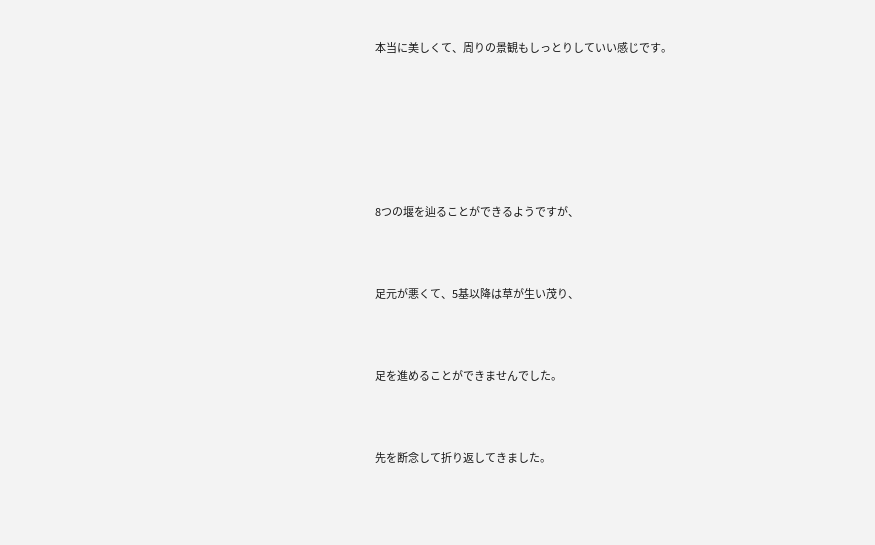本当に美しくて、周りの景観もしっとりしていい感じです。







8つの堰を辿ることができるようですが、



足元が悪くて、5基以降は草が生い茂り、



足を進めることができませんでした。



先を断念して折り返してきました。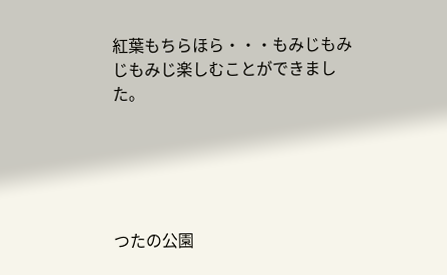紅葉もちらほら・・・もみじもみじもみじ楽しむことができました。





つたの公園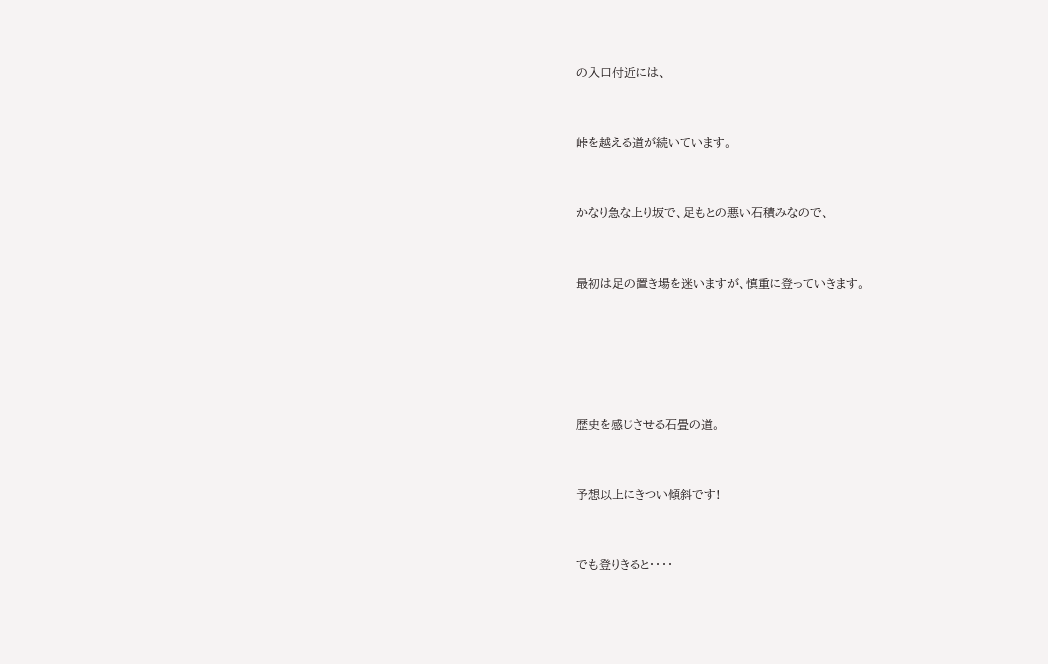の入口付近には、



峠を越える道が続いています。



かなり急な上り坂で、足もとの悪い石積みなので、



最初は足の置き場を迷いますが、慎重に登っていきます。







歴史を感じさせる石畳の道。



予想以上にきつい傾斜です!



でも登りきると・・・・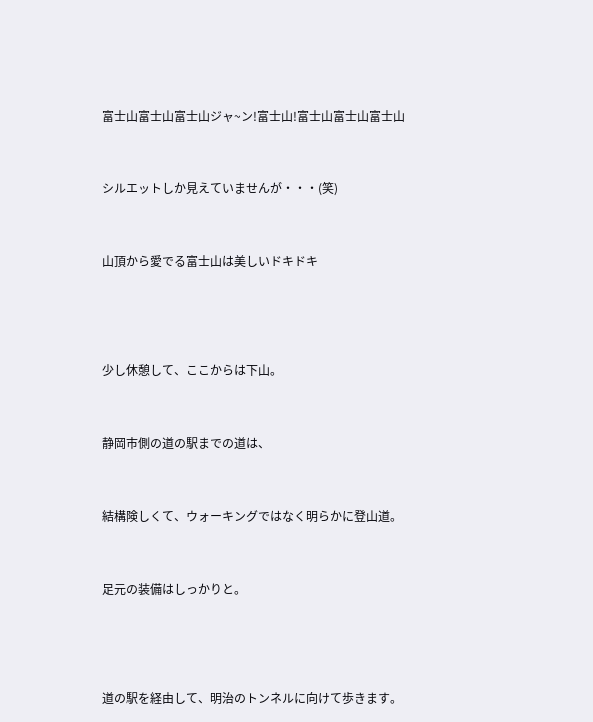富士山富士山富士山ジャ~ン!富士山!富士山富士山富士山



シルエットしか見えていませんが・・・(笑)



山頂から愛でる富士山は美しいドキドキ





少し休憩して、ここからは下山。



静岡市側の道の駅までの道は、



結構険しくて、ウォーキングではなく明らかに登山道。



足元の装備はしっかりと。





道の駅を経由して、明治のトンネルに向けて歩きます。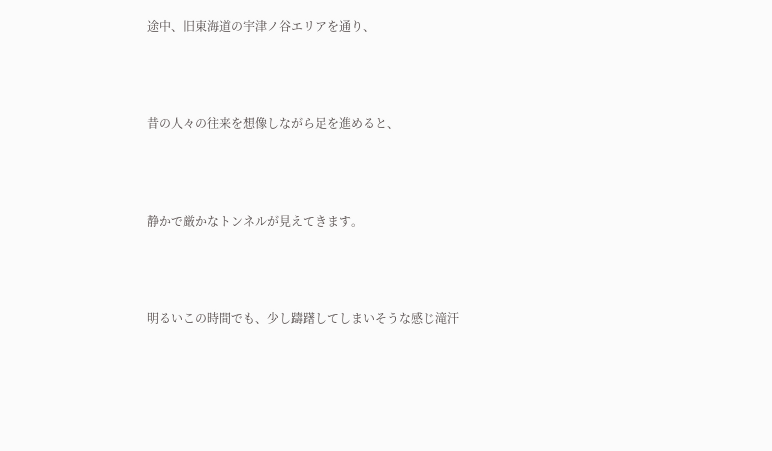途中、旧東海道の宇津ノ谷エリアを通り、



昔の人々の往来を想像しながら足を進めると、



静かで厳かなトンネルが見えてきます。



明るいこの時間でも、少し躊躇してしまいそうな感じ滝汗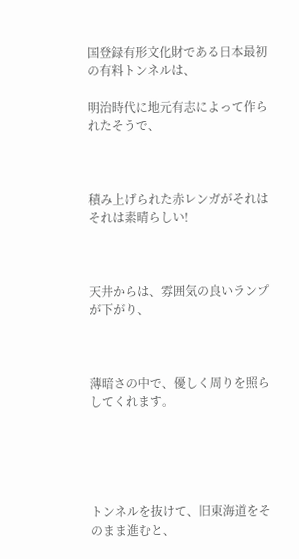国登録有形文化財である日本最初の有料トンネルは、

明治時代に地元有志によって作られたそうで、



積み上げられた赤レンガがそれはそれは素晴らしい!



天井からは、雰囲気の良いランプが下がり、



薄暗さの中で、優しく周りを照らしてくれます。





トンネルを抜けて、旧東海道をそのまま進むと、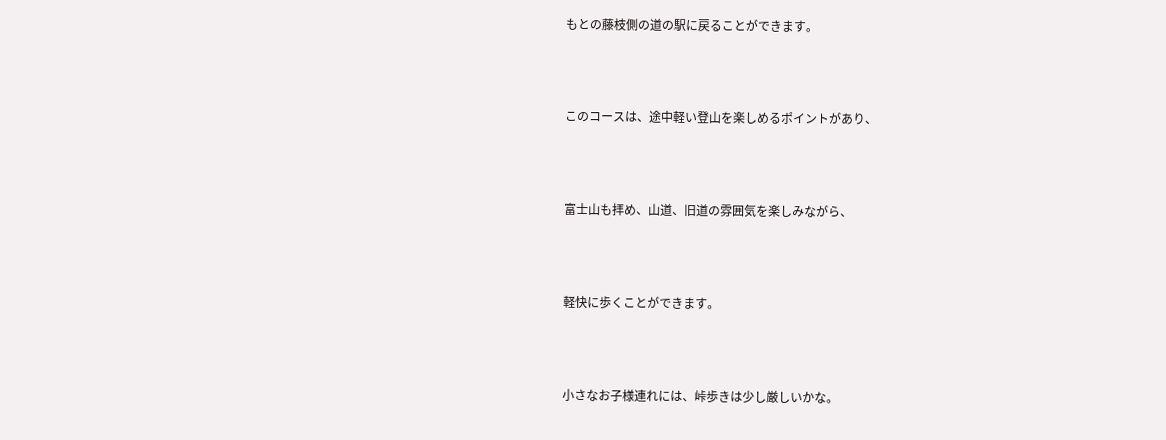もとの藤枝側の道の駅に戻ることができます。



このコースは、途中軽い登山を楽しめるポイントがあり、



富士山も拝め、山道、旧道の雰囲気を楽しみながら、



軽快に歩くことができます。



小さなお子様連れには、峠歩きは少し厳しいかな。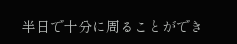半日で十分に周ることができ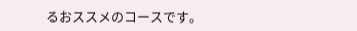るおススメのコースです。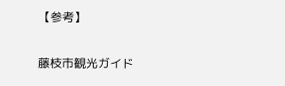【参考】

藤枝市観光ガイド